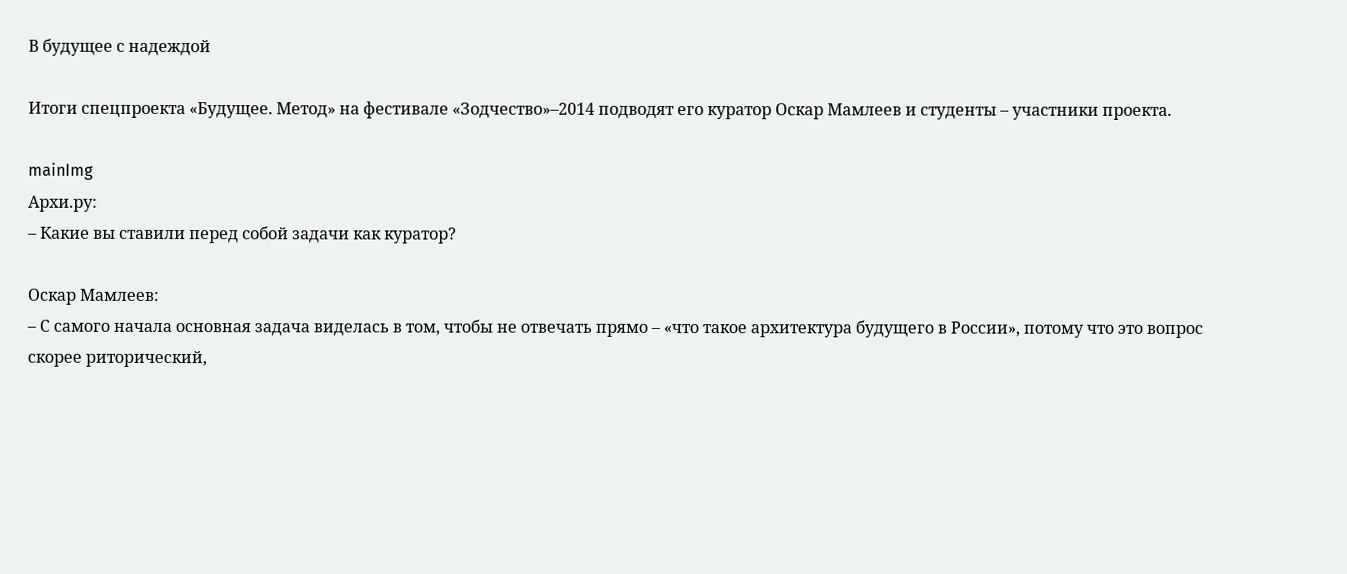В будущее с надеждой

Итоги спецпроекта «Будущее. Метод» на фестивале «Зодчество»–2014 подводят его куратор Оскар Мамлеев и студенты – участники проекта.

mainImg
Архи.ру:
– Какие вы ставили перед собой задачи как куратор?

Оскар Мамлеев:
– С самого начала основная задача виделась в том, чтобы не отвечать прямо – «что такое архитектура будущего в России», потому что это вопрос скорее риторический,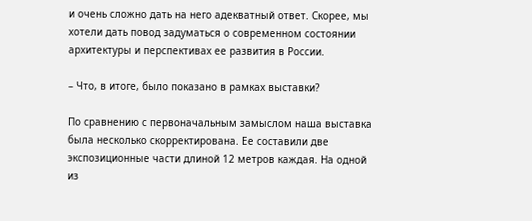и очень сложно дать на него адекватный ответ. Скорее, мы хотели дать повод задуматься о современном состоянии архитектуры и перспективах ее развития в России.

– Что, в итоге, было показано в рамках выставки?

По сравнению с первоначальным замыслом наша выставка была несколько скорректирована. Ее составили две экспозиционные части длиной 12 метров каждая. На одной из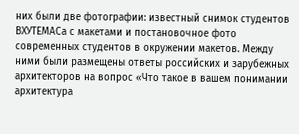них были две фотографии: известный снимок студентов ВХУТЕМАСа с макетами и постановочное фото современных студентов в окружении макетов. Между ними были размещены ответы российских и зарубежных архитекторов на вопрос «Что такое в вашем понимании архитектура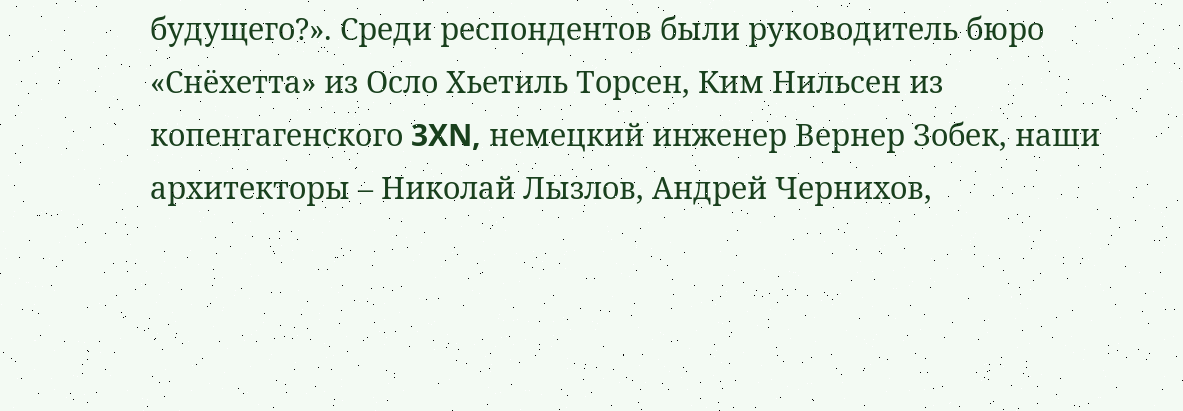будущего?». Среди респондентов были руководитель бюро «Снёхетта» из Осло Хьетиль Торсен, Ким Нильсен из копенгагенского 3XN, немецкий инженер Вернер Зобек, наши архитекторы – Николай Лызлов, Андрей Чернихов,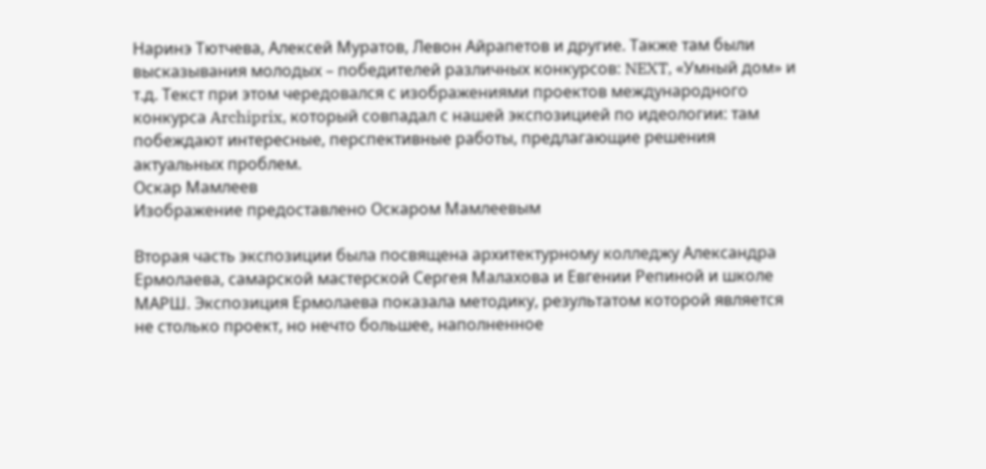Наринэ Тютчева, Алексей Муратов, Левон Айрапетов и другие. Также там были высказывания молодых – победителей различных конкурсов: NEXT, «Умный дом» и т.д. Текст при этом чередовался с изображениями проектов международного конкурса Archiprix, который совпадал с нашей экспозицией по идеологии: там побеждают интересные, перспективные работы, предлагающие решения актуальных проблем.
Оскар Мамлеев
Изображение предоставлено Оскаром Мамлеевым

Вторая часть экспозиции была посвящена архитектурному колледжу Александра Ермолаева, самарской мастерской Сергея Малахова и Евгении Репиной и школе МАРШ. Экспозиция Ермолаева показала методику, результатом которой является не столько проект, но нечто большее, наполненное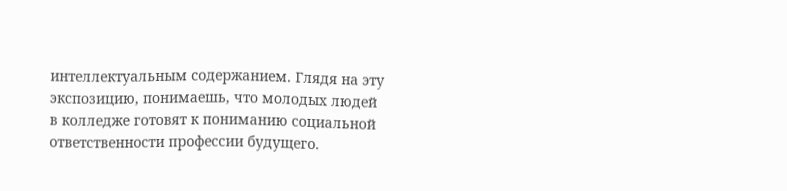интеллектуальным содержанием. Глядя на эту экспозицию, понимаешь, что молодых людей в колледже готовят к пониманию социальной ответственности профессии будущего.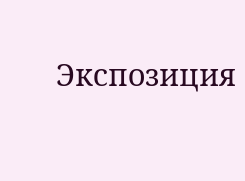Экспозиция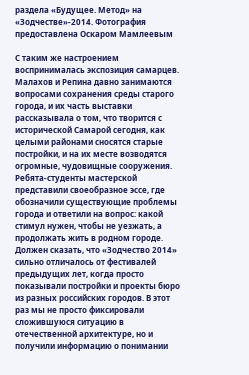раздела «Будущее. Метод» на «Зодчестве»-2014. Фотография предоставлена Оскаром Мамлеевым

С таким же настроением воспринималась экспозиция самарцев. Малахов и Репина давно занимаются вопросами сохранения среды старого города, и их часть выставки рассказывала о том, что творится с исторической Самарой сегодня, как целыми районами сносятся старые постройки, и на их месте возводятся огромные, чудовищные сооружения. Ребята-студенты мастерской представили своеобразное эссе, где обозначили существующие проблемы города и ответили на вопрос: какой стимул нужен, чтобы не уезжать, а продолжать жить в родном городе. Должен сказать, что «Зодчество 2014» сильно отличалось от фестивалей предыдущих лет, когда просто показывали постройки и проекты бюро из разных российских городов. В этот раз мы не просто фиксировали сложившуюся ситуацию в отечественной архитектуре, но и получили информацию о понимании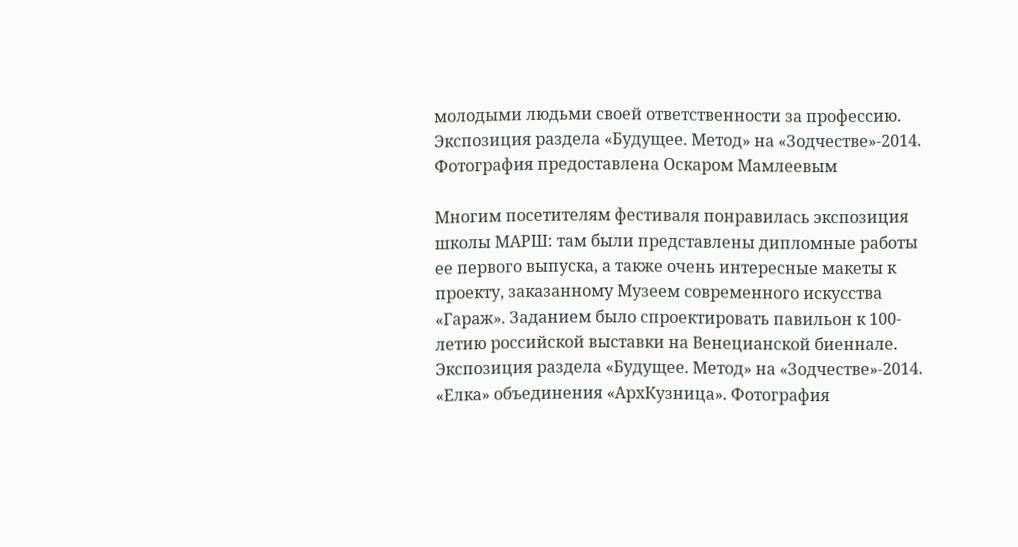молодыми людьми своей ответственности за профессию.
Экспозиция раздела «Будущее. Метод» на «Зодчестве»-2014. Фотография предоставлена Оскаром Мамлеевым

Многим посетителям фестиваля понравилась экспозиция школы МАРШ: там были представлены дипломные работы ее первого выпуска, а также очень интересные макеты к проекту, заказанному Музеем современного искусства «Гараж». Заданием было спроектировать павильон к 100-летию российской выставки на Венецианской биеннале.
Экспозиция раздела «Будущее. Метод» на «Зодчестве»-2014. «Елка» объединения «АрхКузница». Фотография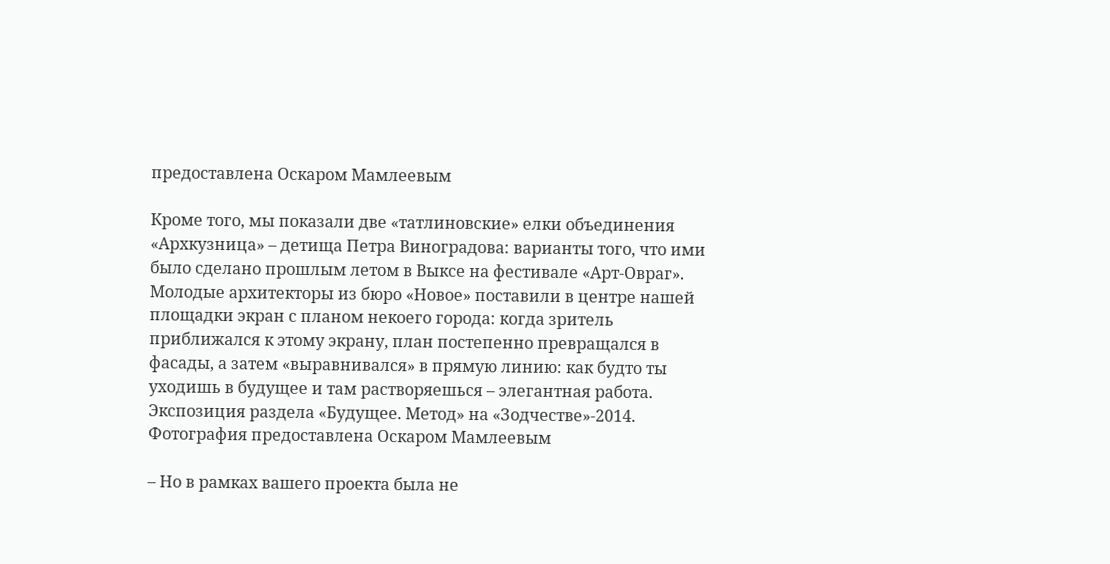предоставлена Оскаром Мамлеевым

Кроме того, мы показали две «татлиновские» елки объединения «Архкузница» – детища Петра Виноградова: варианты того, что ими было сделано прошлым летом в Выксе на фестивале «Арт-Овраг». Молодые архитекторы из бюро «Новое» поставили в центре нашей площадки экран с планом некоего города: когда зритель приближался к этому экрану, план постепенно превращался в фасады, а затем «выравнивался» в прямую линию: как будто ты уходишь в будущее и там растворяешься – элегантная работа.
Экспозиция раздела «Будущее. Метод» на «Зодчестве»-2014. Фотография предоставлена Оскаром Мамлеевым

– Но в рамках вашего проекта была не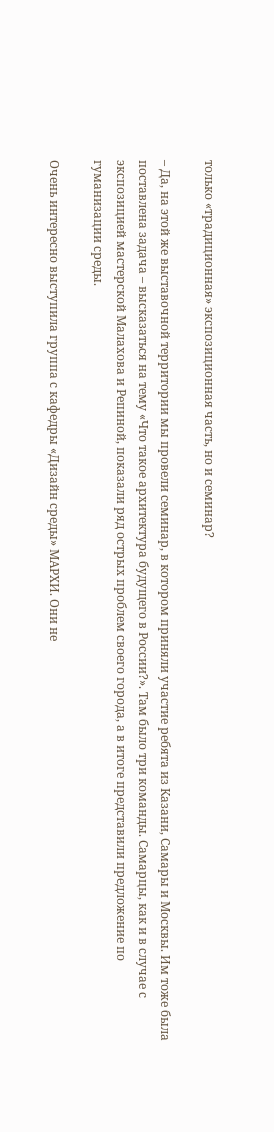только «традиционная» экспозиционная часть, но и семинар?

– Да, на этой же выставочной территории мы провели семинар, в котором приняли участие ребята из Казани, Самары и Москвы. Им тоже была поставлена задача – высказаться на тему «Что такое архитектура будущего в России?». Там было три команды. Самарцы, как и в случае с экспозицией мастерской Малахова и Репиной, показали ряд острых проблем своего города, а в итоге представили предложение по гуманизации среды.

Очень интересно выступила группа с кафедры «Дизайн среды» МАРХИ. Они не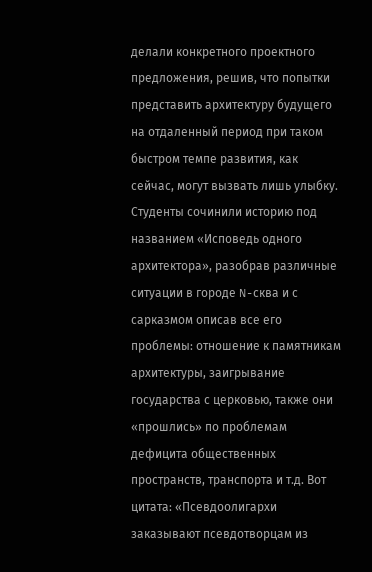делали конкретного проектного предложения, решив, что попытки представить архитектуру будущего на отдаленный период при таком быстром темпе развития, как сейчас, могут вызвать лишь улыбку. Студенты сочинили историю под названием «Исповедь одного архитектора», разобрав различные ситуации в городе N-сква и с сарказмом описав все его проблемы: отношение к памятникам архитектуры, заигрывание государства с церковью, также они «прошлись» по проблемам дефицита общественных пространств, транспорта и т.д. Вот цитата: «Псевдоолигархи заказывают псевдотворцам из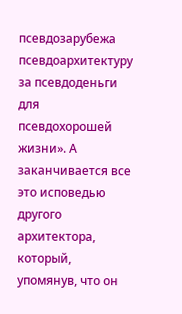псевдозарубежа псевдоархитектуру за псевдоденьги для псевдохорошей жизни». А заканчивается все это исповедью другого архитектора, который, упомянув, что он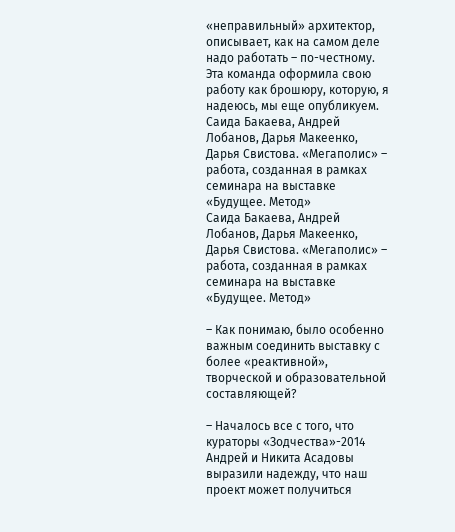«неправильный» архитектор, описывает, как на самом деле надо работать – по-честному. Эта команда оформила свою работу как брошюру, которую, я надеюсь, мы еще опубликуем.
Саида Бакаева, Андрей Лобанов, Дарья Макеенко, Дарья Свистова. «Мегаполис» – работа, созданная в рамках семинара на выставке «Будущее. Метод»
Саида Бакаева, Андрей Лобанов, Дарья Макеенко, Дарья Свистова. «Мегаполис» – работа, созданная в рамках семинара на выставке «Будущее. Метод»

– Как понимаю, было особенно важным соединить выставку с более «реактивной», творческой и образовательной составляющей?

– Началось все с того, что кураторы «Зодчества»-2014 Андрей и Никита Асадовы выразили надежду, что наш проект может получиться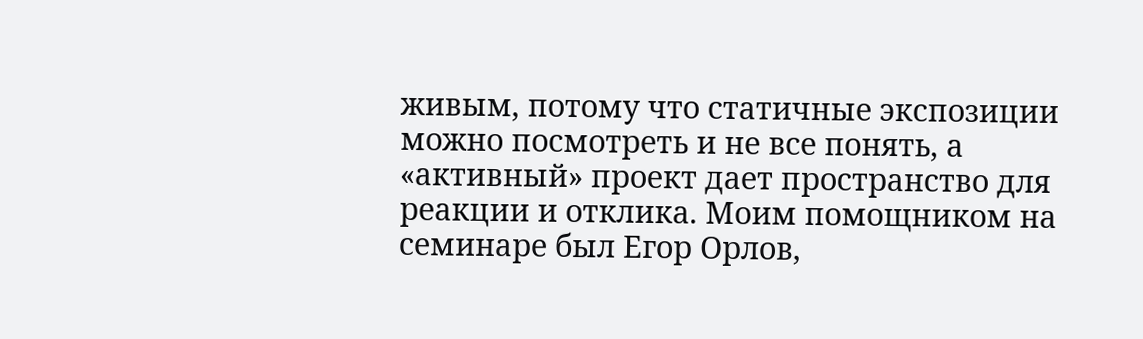живым, потому что статичные экспозиции можно посмотреть и не все понять, а «активный» проект дает пространство для реакции и отклика. Моим помощником на семинаре был Егор Орлов,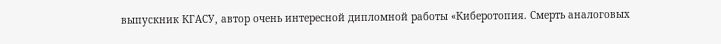выпускник КГАСУ, автор очень интересной дипломной работы «Киберотопия. Смерть аналоговых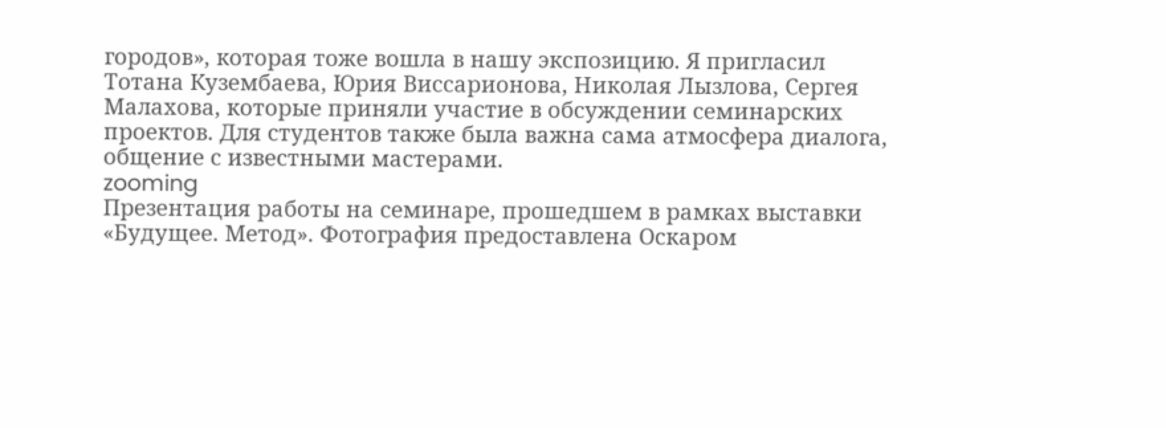городов», которая тоже вошла в нашу экспозицию. Я пригласил Тотана Кузембаева, Юрия Виссарионова, Николая Лызлова, Сергея Малахова, которые приняли участие в обсуждении семинарских проектов. Для студентов также была важна сама атмосфера диалога, общение с известными мастерами.
zooming
Презентация работы на семинаре, прошедшем в рамках выставки «Будущее. Метод». Фотография предоставлена Оскаром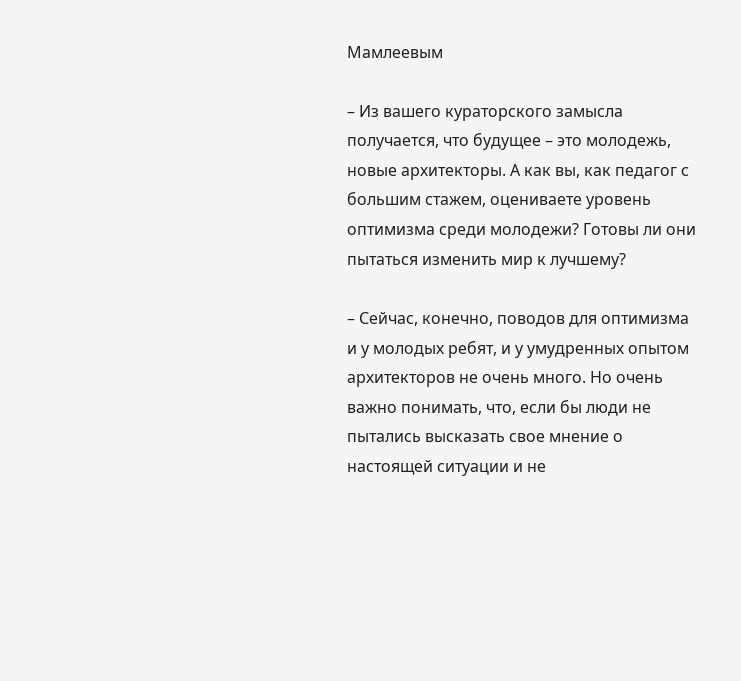Мамлеевым

– Из вашего кураторского замысла получается, что будущее – это молодежь, новые архитекторы. А как вы, как педагог с большим стажем, оцениваете уровень оптимизма среди молодежи? Готовы ли они пытаться изменить мир к лучшему?

– Сейчас, конечно, поводов для оптимизма и у молодых ребят, и у умудренных опытом архитекторов не очень много. Но очень важно понимать, что, если бы люди не пытались высказать свое мнение о настоящей ситуации и не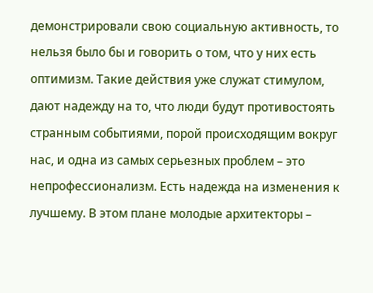демонстрировали свою социальную активность, то нельзя было бы и говорить о том, что у них есть оптимизм. Такие действия уже служат стимулом, дают надежду на то, что люди будут противостоять странным событиями, порой происходящим вокруг нас, и одна из самых серьезных проблем – это непрофессионализм. Есть надежда на изменения к лучшему. В этом плане молодые архитекторы –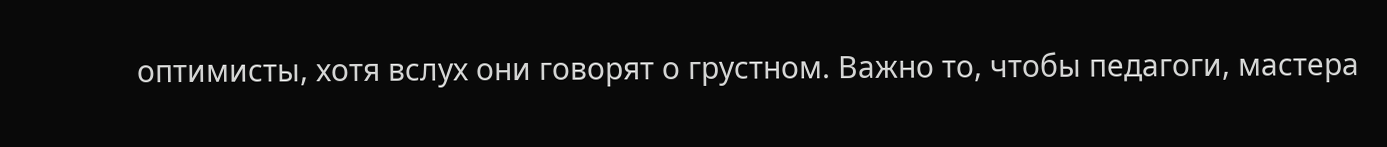оптимисты, хотя вслух они говорят о грустном. Важно то, чтобы педагоги, мастера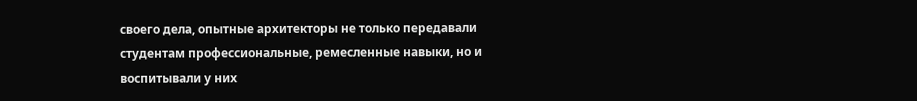своего дела, опытные архитекторы не только передавали студентам профессиональные, ремесленные навыки, но и воспитывали у них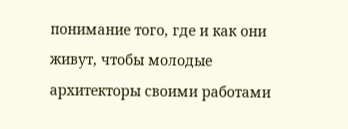понимание того, где и как они живут, чтобы молодые архитекторы своими работами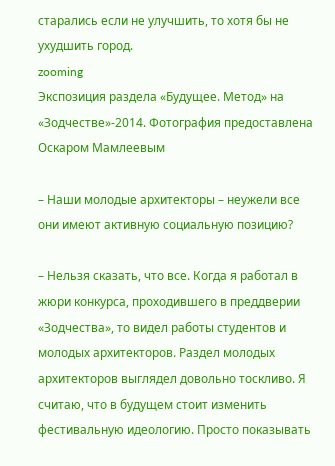старались если не улучшить, то хотя бы не ухудшить город.
zooming
Экспозиция раздела «Будущее. Метод» на «Зодчестве»-2014. Фотография предоставлена Оскаром Мамлеевым

– Наши молодые архитекторы – неужели все они имеют активную социальную позицию?

– Нельзя сказать, что все. Когда я работал в жюри конкурса, проходившего в преддверии «Зодчества», то видел работы студентов и молодых архитекторов. Раздел молодых архитекторов выглядел довольно тоскливо. Я считаю, что в будущем стоит изменить фестивальную идеологию. Просто показывать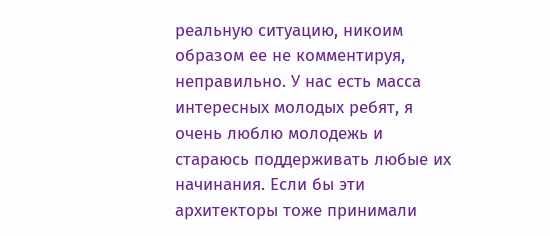реальную ситуацию, никоим образом ее не комментируя, неправильно. У нас есть масса интересных молодых ребят, я очень люблю молодежь и стараюсь поддерживать любые их начинания. Если бы эти архитекторы тоже принимали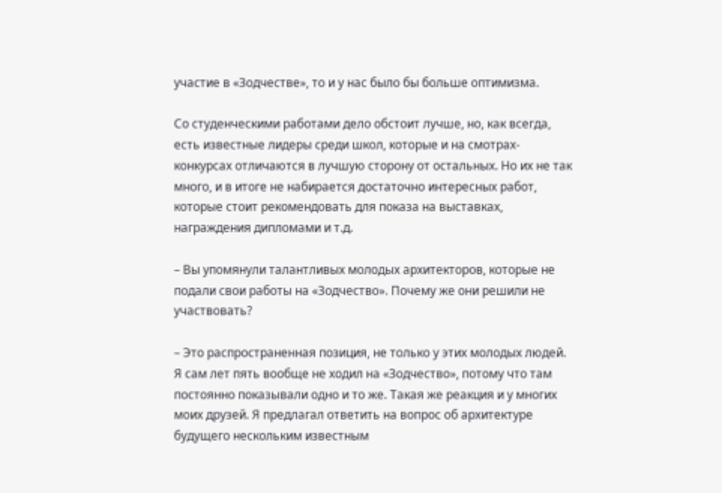участие в «Зодчестве», то и у нас было бы больше оптимизма.

Со студенческими работами дело обстоит лучше, но, как всегда, есть известные лидеры среди школ, которые и на смотрах-конкурсах отличаются в лучшую сторону от остальных. Но их не так много, и в итоге не набирается достаточно интересных работ, которые стоит рекомендовать для показа на выставках, награждения дипломами и т.д.

– Вы упомянули талантливых молодых архитекторов, которые не подали свои работы на «Зодчество». Почему же они решили не участвовать?

– Это распространенная позиция, не только у этих молодых людей. Я сам лет пять вообще не ходил на «Зодчество», потому что там постоянно показывали одно и то же. Такая же реакция и у многих моих друзей. Я предлагал ответить на вопрос об архитектуре будущего нескольким известным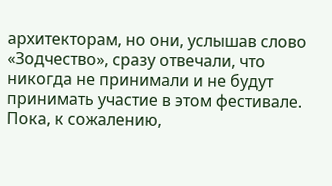архитекторам, но они, услышав слово «Зодчество», сразу отвечали, что никогда не принимали и не будут принимать участие в этом фестивале. Пока, к сожалению,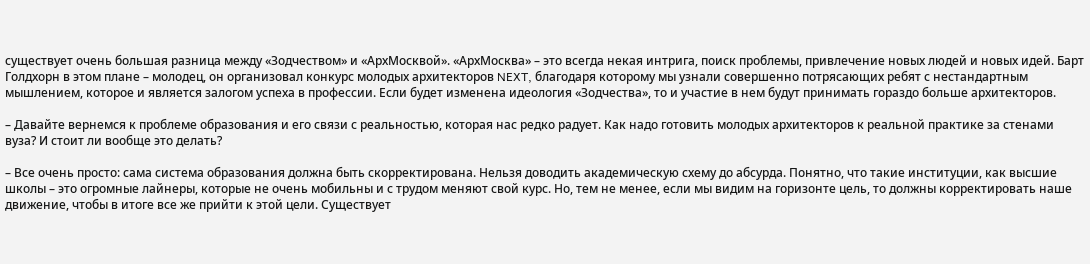существует очень большая разница между «Зодчеством» и «АрхМосквой». «АрхМосква» – это всегда некая интрига, поиск проблемы, привлечение новых людей и новых идей. Барт Голдхорн в этом плане – молодец, он организовал конкурс молодых архитекторов NEXT, благодаря которому мы узнали совершенно потрясающих ребят с нестандартным мышлением, которое и является залогом успеха в профессии. Если будет изменена идеология «Зодчества», то и участие в нем будут принимать гораздо больше архитекторов.

– Давайте вернемся к проблеме образования и его связи с реальностью, которая нас редко радует. Как надо готовить молодых архитекторов к реальной практике за стенами вуза? И стоит ли вообще это делать?

– Все очень просто: сама система образования должна быть скорректирована. Нельзя доводить академическую схему до абсурда. Понятно, что такие институции, как высшие школы – это огромные лайнеры, которые не очень мобильны и с трудом меняют свой курс. Но, тем не менее, если мы видим на горизонте цель, то должны корректировать наше движение, чтобы в итоге все же прийти к этой цели. Существует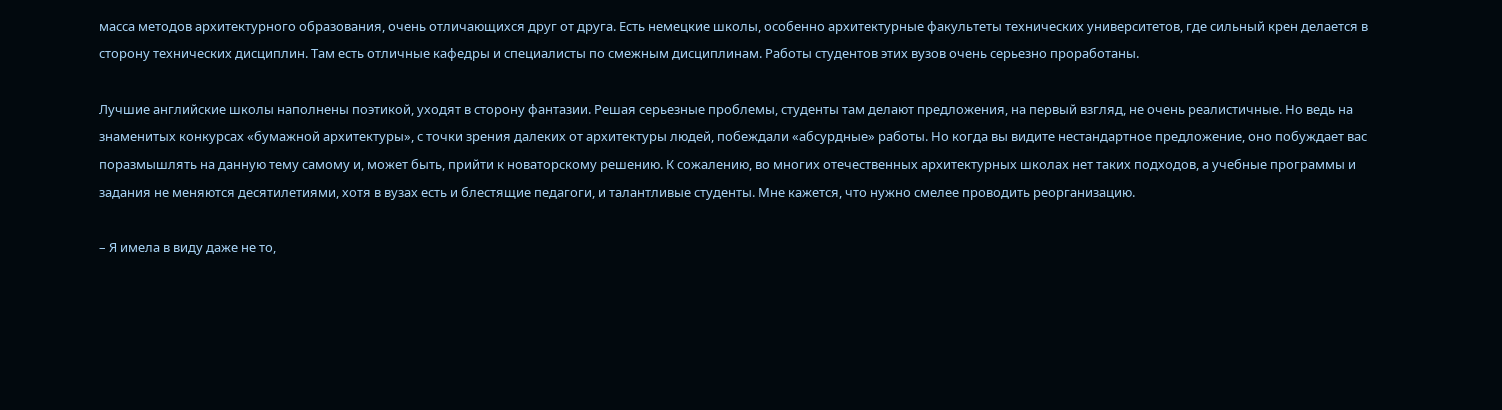масса методов архитектурного образования, очень отличающихся друг от друга. Есть немецкие школы, особенно архитектурные факультеты технических университетов, где сильный крен делается в сторону технических дисциплин. Там есть отличные кафедры и специалисты по смежным дисциплинам. Работы студентов этих вузов очень серьезно проработаны.

Лучшие английские школы наполнены поэтикой, уходят в сторону фантазии. Решая серьезные проблемы, студенты там делают предложения, на первый взгляд, не очень реалистичные. Но ведь на знаменитых конкурсах «бумажной архитектуры», с точки зрения далеких от архитектуры людей, побеждали «абсурдные» работы. Но когда вы видите нестандартное предложение, оно побуждает вас поразмышлять на данную тему самому и, может быть, прийти к новаторскому решению. К сожалению, во многих отечественных архитектурных школах нет таких подходов, а учебные программы и задания не меняются десятилетиями, хотя в вузах есть и блестящие педагоги, и талантливые студенты. Мне кажется, что нужно смелее проводить реорганизацию.

– Я имела в виду даже не то,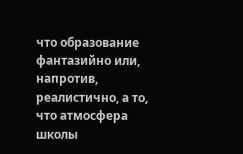что образование фантазийно или, напротив, реалистично, а то, что атмосфера школы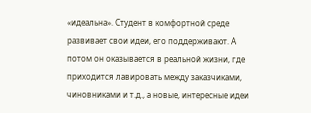«идеальна». Студент в комфортной среде развивает свои идеи, его поддерживают. А потом он оказывается в реальной жизни, где приходится лавировать между заказчиками, чиновниками и т.д., а новые, интересные идеи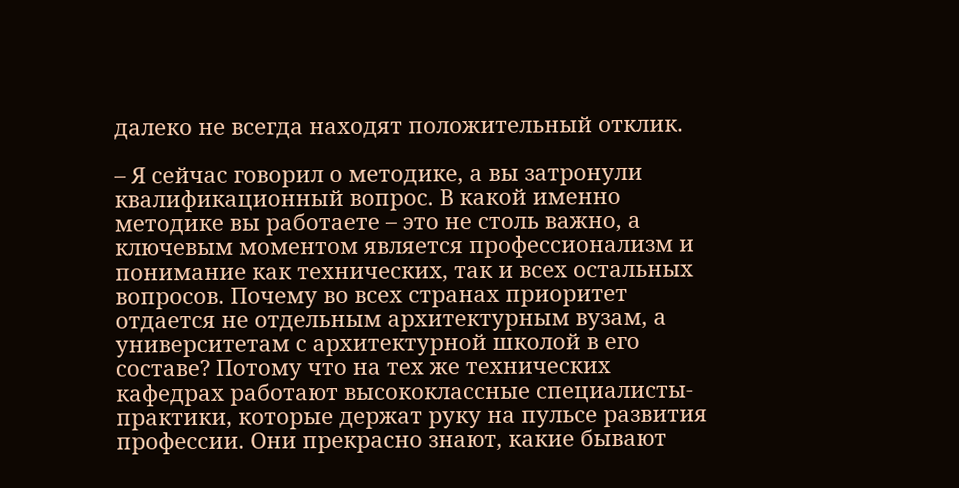далеко не всегда находят положительный отклик.

– Я сейчас говорил о методике, а вы затронули квалификационный вопрос. В какой именно методике вы работаете – это не столь важно, а ключевым моментом является профессионализм и понимание как технических, так и всех остальных вопросов. Почему во всех странах приоритет отдается не отдельным архитектурным вузам, а университетам с архитектурной школой в его составе? Потому что на тех же технических кафедрах работают высококлассные специалисты-практики, которые держат руку на пульсе развития профессии. Они прекрасно знают, какие бывают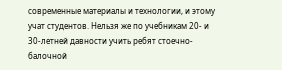современные материалы и технологии, и этому учат студентов. Нельзя же по учебникам 20- и 30-летней давности учить ребят стоечно-балочной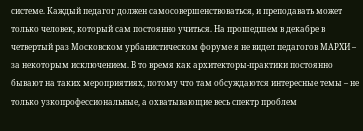системе. Каждый педагог должен самосовершенствоваться, и преподавать может только человек, который сам постоянно учиться. На прошедшем в декабре в четвертый раз Московском урбанистическом форуме я не видел педагогов МАРХИ – за некоторым исключением. В то время как архитекторы-практики постоянно бывают на таких мероприятиях, потому что там обсуждаются интересные темы – не только узкопрофессиональные, а охватывающие весь спектр проблем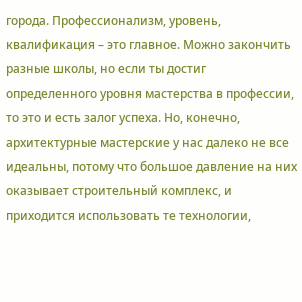города. Профессионализм, уровень, квалификация – это главное. Можно закончить разные школы, но если ты достиг определенного уровня мастерства в профессии, то это и есть залог успеха. Но, конечно, архитектурные мастерские у нас далеко не все идеальны, потому что большое давление на них оказывает строительный комплекс, и приходится использовать те технологии,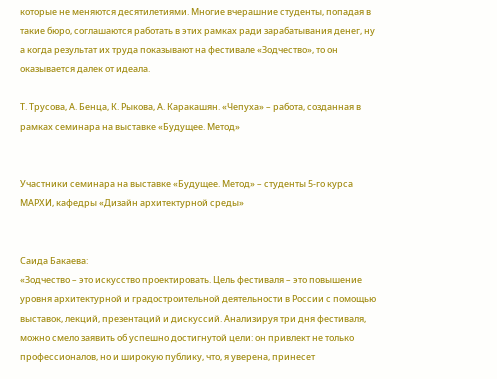которые не меняются десятилетиями. Многие вчерашние студенты, попадая в такие бюро, соглашаются работать в этих рамках ради зарабатывания денег, ну а когда результат их труда показывают на фестивале «Зодчество», то он оказывается далек от идеала.

Т. Трусова, А. Бенца, К. Рыкова, А. Каракашян. «Чепуха» – работа, созданная в рамках семинара на выставке «Будущее. Метод»


Участники семинара на выставке «Будущее. Метод» – студенты 5-го курса МАРХИ, кафедры «Дизайн архитектурной среды»


Саида Бакаева:
«Зодчество – это искусство проектировать. Цель фестиваля – это повышение уровня архитектурной и градостроительной деятельности в России с помощью выставок, лекций, презентаций и дискуссий. Анализируя три дня фестиваля, можно смело заявить об успешно достигнутой цели: он привлект не только профессионалов, но и широкую публику, что, я уверена, принесет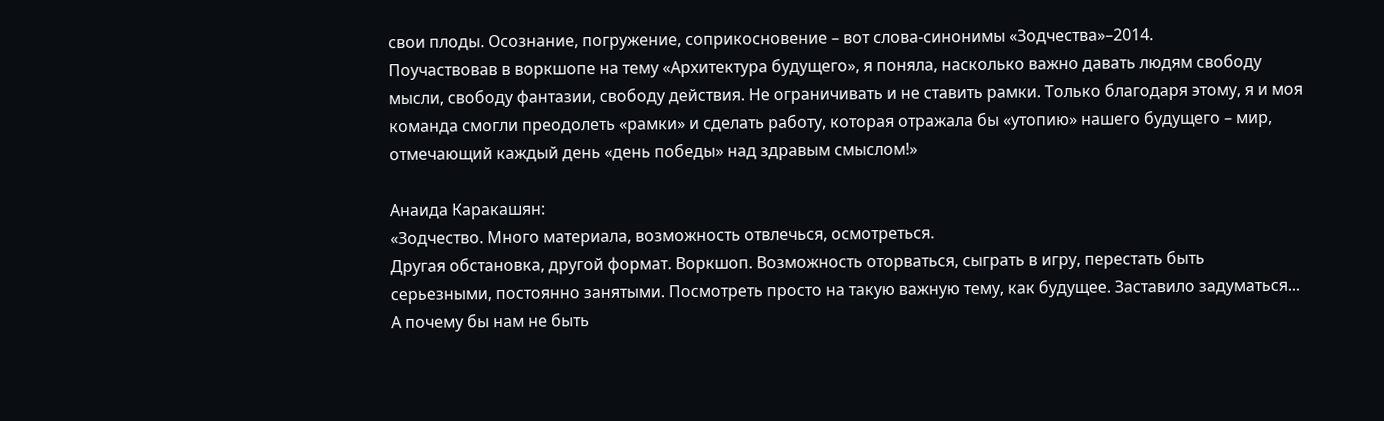свои плоды. Осознание, погружение, соприкосновение – вот слова-синонимы «Зодчества»–2014.
Поучаствовав в воркшопе на тему «Архитектура будущего», я поняла, насколько важно давать людям свободу мысли, свободу фантазии, свободу действия. Не ограничивать и не ставить рамки. Только благодаря этому, я и моя команда смогли преодолеть «рамки» и сделать работу, которая отражала бы «утопию» нашего будущего – мир, отмечающий каждый день «день победы» над здравым смыслом!»

Анаида Каракашян:
«Зодчество. Много материала, возможность отвлечься, осмотреться.
Другая обстановка, другой формат. Воркшоп. Возможность оторваться, сыграть в игру, перестать быть серьезными, постоянно занятыми. Посмотреть просто на такую важную тему, как будущее. Заставило задуматься...
А почему бы нам не быть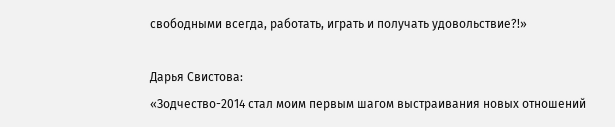свободными всегда, работать, играть и получать удовольствие?!»

Дарья Свистова:
«Зодчество-2014 стал моим первым шагом выстраивания новых отношений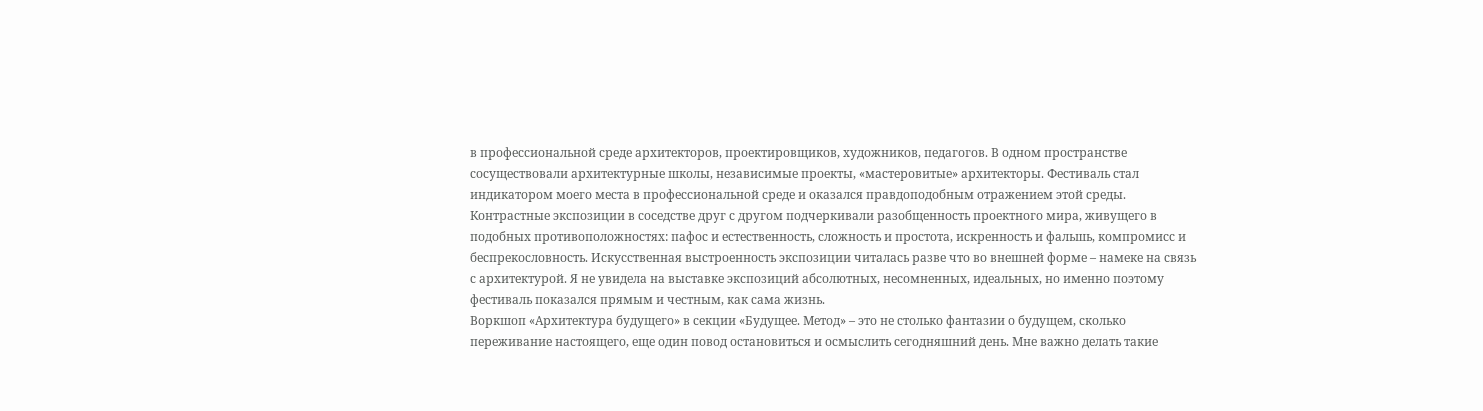в профессиональной среде архитекторов, проектировщиков, художников, педагогов. В одном пространстве сосуществовали архитектурные школы, независимые проекты, «мастеровитые» архитекторы. Фестиваль стал индикатором моего места в профессиональной среде и оказался правдоподобным отражением этой среды. Контрастные экспозиции в соседстве друг с другом подчеркивали разобщенность проектного мира, живущего в подобных противоположностях: пафос и естественность, сложность и простота, искренность и фальшь, компромисс и беспрекословность. Искусственная выстроенность экспозиции читалась разве что во внешней форме – намеке на связь с архитектурой. Я не увидела на выставке экспозиций абсолютных, несомненных, идеальных, но именно поэтому фестиваль показался прямым и честным, как сама жизнь.
Воркшоп «Архитектура будущего» в секции «Будущее. Метод» – это не столько фантазии о будущем, сколько переживание настоящего, еще один повод остановиться и осмыслить сегодняшний день. Мне важно делать такие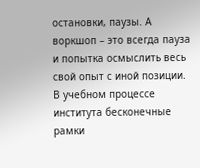остановки, паузы. А воркшоп – это всегда пауза и попытка осмыслить весь свой опыт с иной позиции. В учебном процессе института бесконечные рамки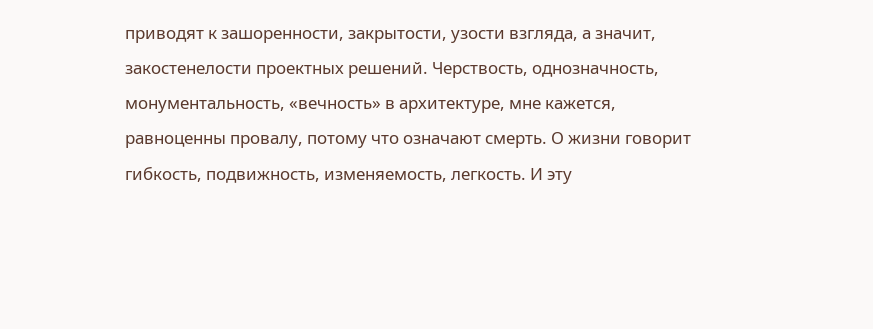приводят к зашоренности, закрытости, узости взгляда, а значит, закостенелости проектных решений. Черствость, однозначность, монументальность, «вечность» в архитектуре, мне кажется, равноценны провалу, потому что означают смерть. О жизни говорит гибкость, подвижность, изменяемость, легкость. И эту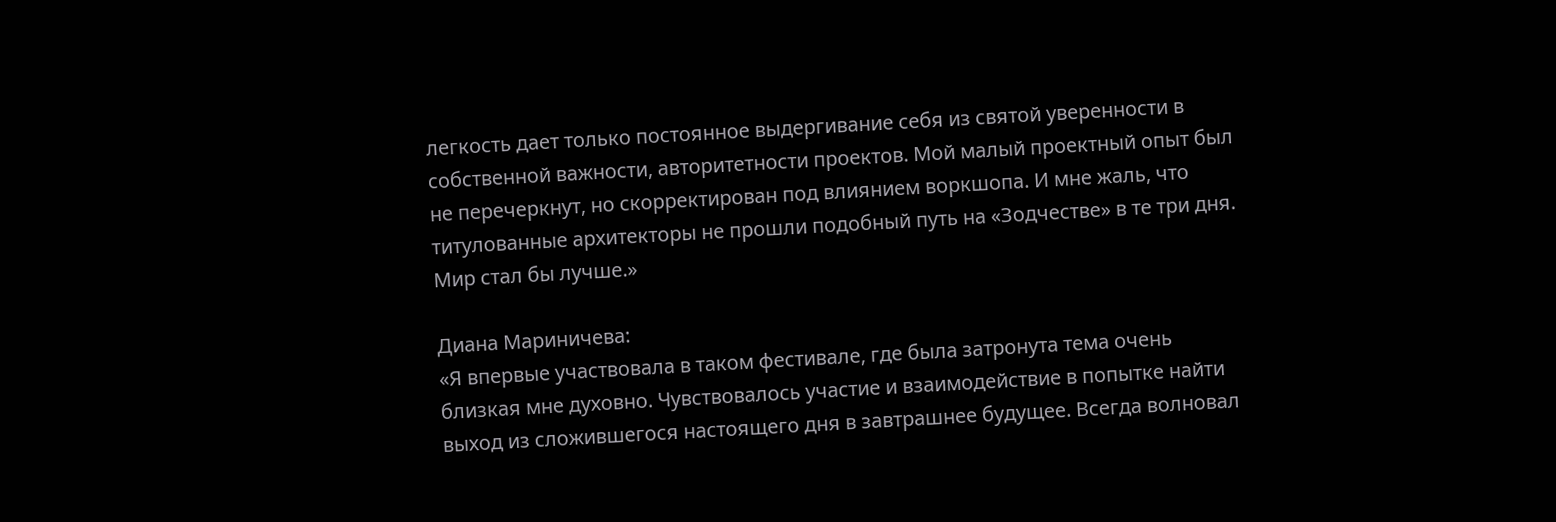легкость дает только постоянное выдергивание себя из святой уверенности в собственной важности, авторитетности проектов. Мой малый проектный опыт был не перечеркнут, но скорректирован под влиянием воркшопа. И мне жаль, что титулованные архитекторы не прошли подобный путь на «Зодчестве» в те три дня. Мир стал бы лучше.»

Диана Мариничева:
«Я впервые участвовала в таком фестивале, где была затронута тема очень близкая мне духовно. Чувствовалось участие и взаимодействие в попытке найти выход из сложившегося настоящего дня в завтрашнее будущее. Всегда волновал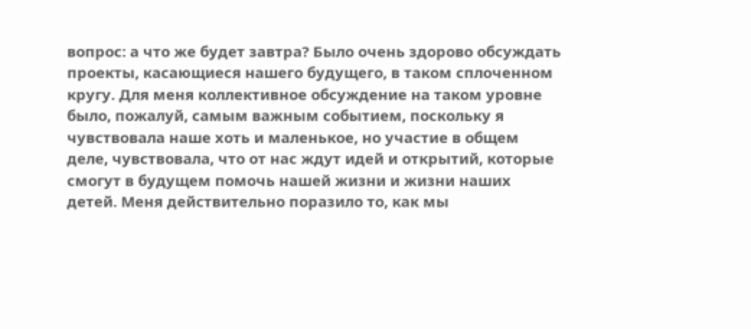вопрос: а что же будет завтра? Было очень здорово обсуждать проекты, касающиеся нашего будущего, в таком сплоченном кругу. Для меня коллективное обсуждение на таком уровне было, пожалуй, самым важным событием, поскольку я чувствовала наше хоть и маленькое, но участие в общем деле, чувствовала, что от нас ждут идей и открытий, которые смогут в будущем помочь нашей жизни и жизни наших детей. Меня действительно поразило то, как мы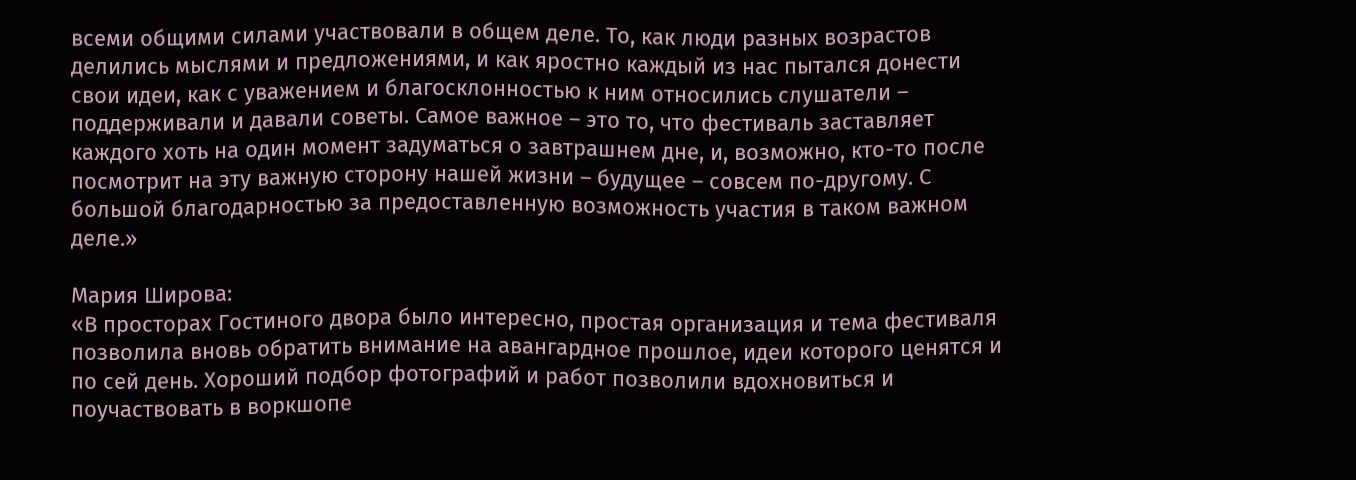всеми общими силами участвовали в общем деле. То, как люди разных возрастов делились мыслями и предложениями, и как яростно каждый из нас пытался донести свои идеи, как с уважением и благосклонностью к ним относились слушатели – поддерживали и давали советы. Самое важное – это то, что фестиваль заставляет каждого хоть на один момент задуматься о завтрашнем дне, и, возможно, кто-то после посмотрит на эту важную сторону нашей жизни – будущее – совсем по-другому. С большой благодарностью за предоставленную возможность участия в таком важном деле.»

Мария Широва:
«В просторах Гостиногo двора было интересно, простая организация и тема фестиваля позволила вновь обратить внимание на авангардное прошлое, идеи которого ценятся и по сей день. Хороший подбор фотографий и работ позволили вдохновиться и поучаствовать в воркшопе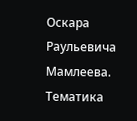Оскара Раульевича Мамлеева. Тематика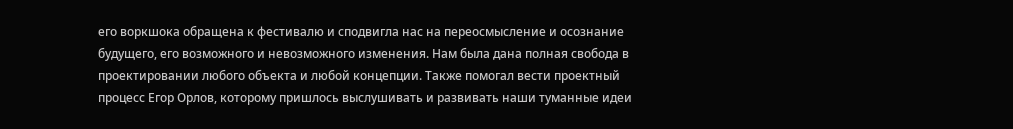его воркшока обращена к фестивалю и сподвигла нас на переосмысление и осознание будущего, его возможного и невозможного изменения. Нам была дана полная свобода в проектировании любого объекта и любой концепции. Также помогал вести проектный процесс Егор Орлов, которому пришлось выслушивать и развивать наши туманные идеи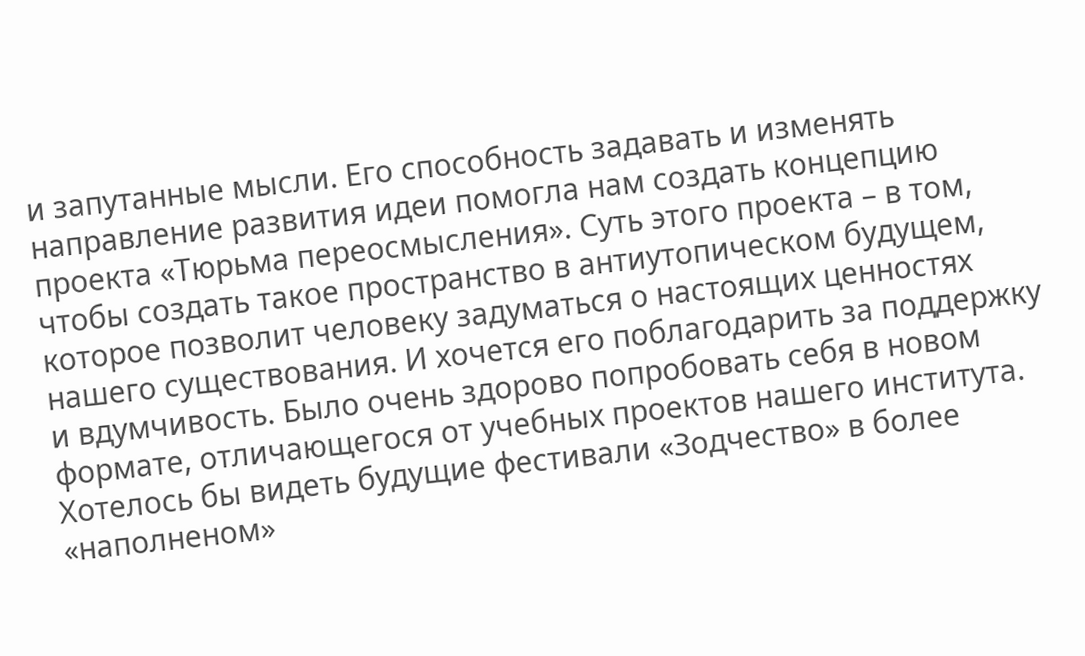и запутанные мысли. Его способность задавать и изменять направление развития идеи помогла нам создать концепцию проекта «Тюрьма переосмысления». Суть этого проекта – в том, чтобы создать такое пространство в антиутопическом будущем, которое позволит человеку задуматься о настоящих ценностях нашего существования. И хочется его поблагодарить за поддержку и вдумчивость. Было очень здорово попробовать себя в новом формате, отличающегося от учебных проектов нашего института. Хотелось бы видеть будущие фестивали «Зодчество» в более «наполненом»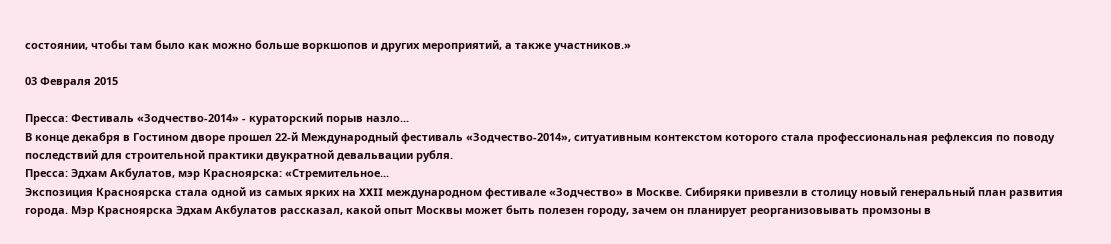состоянии, чтобы там было как можно больше воркшопов и других мероприятий, а также участников.»

03 Февраля 2015

Пресса: Фестиваль «Зодчество-2014» - кураторский порыв назло...
В конце декабря в Гостином дворе прошел 22-й Международный фестиваль «Зодчество-2014», ситуативным контекстом которого стала профессиональная рефлексия по поводу последствий для строительной практики двукратной девальвации рубля.
Пресса: Эдхам Акбулатов, мэр Красноярска: «Стремительное...
Экспозиция Красноярска стала одной из самых ярких на XXII международном фестивале «Зодчество» в Москве. Сибиряки привезли в столицу новый генеральный план развития города. Мэр Красноярска Эдхам Акбулатов рассказал, какой опыт Москвы может быть полезен городу, зачем он планирует реорганизовывать промзоны в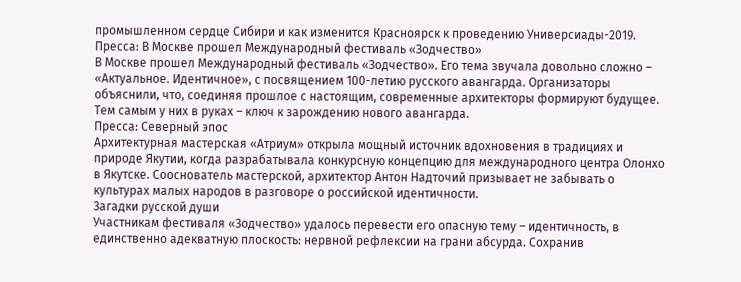промышленном сердце Сибири и как изменится Красноярск к проведению Универсиады-2019.
Пресса: В Москве прошел Международный фестиваль «Зодчество»
В Москве прошел Международный фестиваль «Зодчество». Его тема звучала довольно сложно – «Актуальное. Идентичное», с посвящением 100-летию русского авангарда. Организаторы объяснили, что, соединяя прошлое с настоящим, современные архитекторы формируют будущее. Тем самым у них в руках – ключ к зарождению нового авангарда.
Пресса: Северный эпос
Архитектурная мастерская «Атриум» открыла мощный источник вдохновения в традициях и природе Якутии, когда разрабатывала конкурсную концепцию для международного центра Олонхо в Якутске. Сооснователь мастерской, архитектор Антон Надточий призывает не забывать о культурах малых народов в разговоре о российской идентичности.
Загадки русской души
Участникам фестиваля «Зодчество» удалось перевести его опасную тему – идентичность, в единственно адекватную плоскость: нервной рефлексии на грани абсурда. Сохранив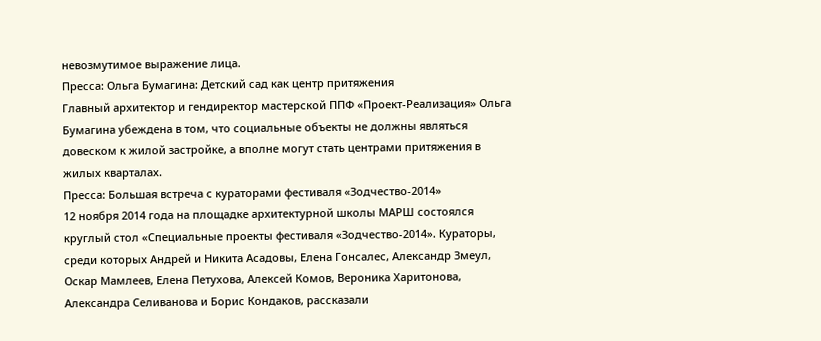невозмутимое выражение лица.
Пресса: Ольга Бумагина: Детский сад как центр притяжения
Главный архитектор и гендиректор мастерской ППФ «Проект-Реализация» Ольга Бумагина убеждена в том, что социальные объекты не должны являться довеском к жилой застройке, а вполне могут стать центрами притяжения в жилых кварталах.
Пресса: Большая встреча с кураторами фестиваля «Зодчество-2014»
12 ноября 2014 года на площадке архитектурной школы МАРШ состоялся круглый стол «Специальные проекты фестиваля «Зодчество-2014». Кураторы, среди которых Андрей и Никита Асадовы, Елена Гонсалес, Александр Змеул, Оскар Мамлеев, Елена Петухова, Алексей Комов, Вероника Харитонова, Александра Селиванова и Борис Кондаков, рассказали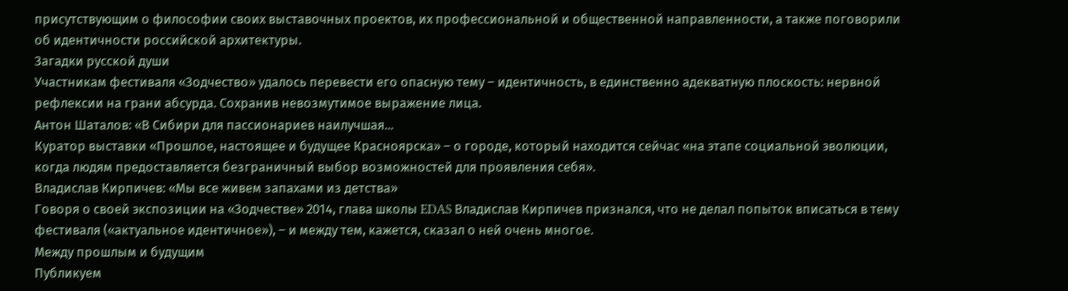присутствующим о философии своих выставочных проектов, их профессиональной и общественной направленности, а также поговорили об идентичности российской архитектуры.
Загадки русской души
Участникам фестиваля «Зодчество» удалось перевести его опасную тему – идентичность, в единственно адекватную плоскость: нервной рефлексии на грани абсурда. Сохранив невозмутимое выражение лица.
Антон Шаталов: «В Сибири для пассионариев наилучшая...
Куратор выставки «Прошлое, настоящее и будущее Красноярска» – о городе, который находится сейчас «на этапе социальной эволюции, когда людям предоставляется безграничный выбор возможностей для проявления себя».
Владислав Кирпичев: «Мы все живем запахами из детства»
Говоря о своей экспозиции на «Зодчестве» 2014, глава школы EDAS Владислав Кирпичев признался, что не делал попыток вписаться в тему фестиваля («актуальное идентичное»), – и между тем, кажется, сказал о ней очень многое.
Между прошлым и будущим
Публикуем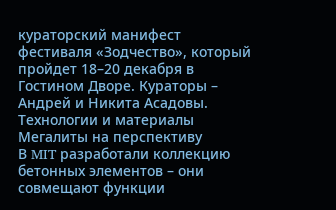кураторский манифест фестиваля «Зодчество», который пройдет 18–20 декабря в Гостином Дворе. Кураторы – Андрей и Никита Асадовы.
Технологии и материалы
Мегалиты на перспективу
В MIT разработали коллекцию бетонных элементов – они совмещают функции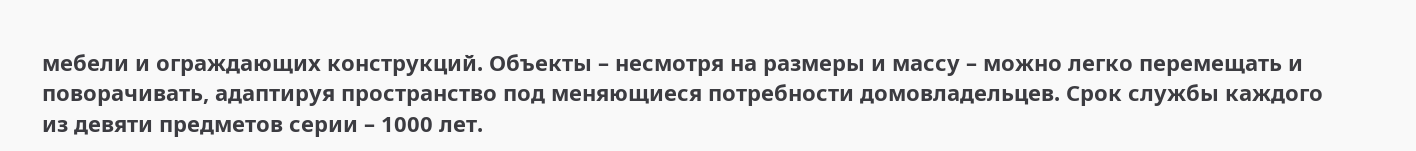мебели и ограждающих конструкций. Объекты – несмотря на размеры и массу – можно легко перемещать и поворачивать, адаптируя пространство под меняющиеся потребности домовладельцев. Срок службы каждого из девяти предметов серии – 1000 лет.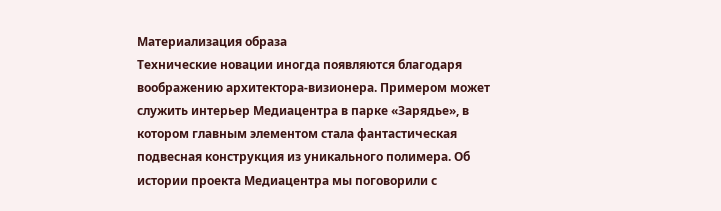Материализация образа
Технические новации иногда появляются благодаря воображению архитектора-визионера. Примером может служить интерьер Медиацентра в парке «Зарядье», в котором главным элементом стала фантастическая подвесная конструкция из уникального полимера. Об истории проекта Медиацентра мы поговорили с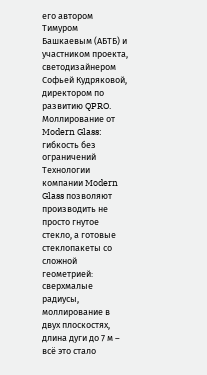его автором Тимуром Башкаевым (АБТБ) и участником проекта, светодизайнером Софьей Кудряковой, директором по развитию QPRO.
Моллирование от Modern Glass: гибкость без ограничений
Технологии компании Modern Glass позволяют производить не просто гнутое стекло, а готовые стеклопакеты со сложной геометрией: сверхмалые радиусы, моллирование в двух плоскостях, длина дуги до 7 м – всё это стало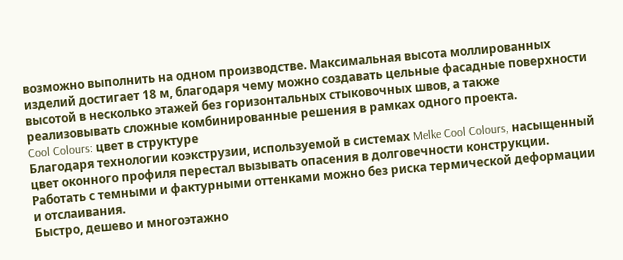возможно выполнить на одном производстве. Максимальная высота моллированных изделий достигает 18 м, благодаря чему можно создавать цельные фасадные поверхности высотой в несколько этажей без горизонтальных стыковочных швов, а также реализовывать сложные комбинированные решения в рамках одного проекта.
Cool Colours: цвет в структуре
Благодаря технологии коэкструзии, используемой в системах Melke Cool Colours, насыщенный цвет оконного профиля перестал вызывать опасения в долговечности конструкции. Работать с темными и фактурными оттенками можно без риска термической деформации и отслаивания.
Быстро, дешево и многоэтажно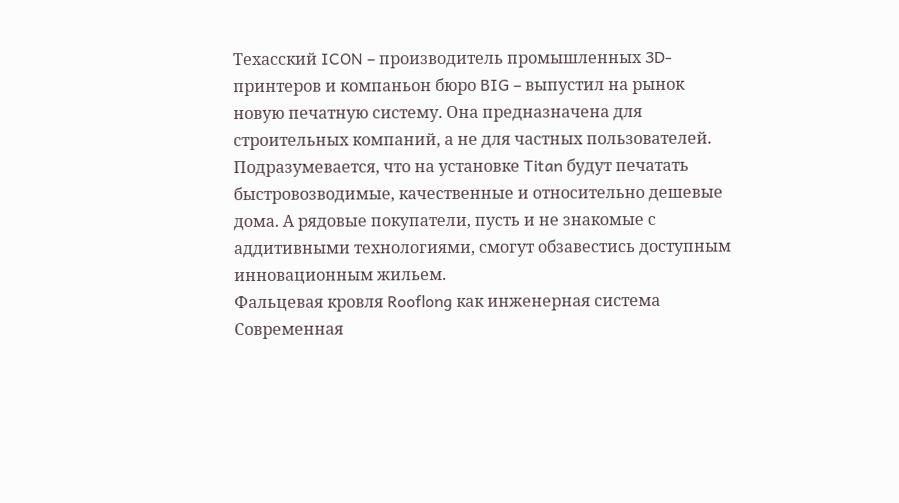Техасский ICON – производитель промышленных 3D-принтеров и компаньон бюро BIG – выпустил на рынок новую печатную систему. Она предназначена для строительных компаний, а не для частных пользователей. Подразумевается, что на установке Titan будут печатать быстровозводимые, качественные и относительно дешевые дома. А рядовые покупатели, пусть и не знакомые с аддитивными технологиями, смогут обзавестись доступным инновационным жильем.
Фальцевая кровля Rooflong как инженерная система
Современная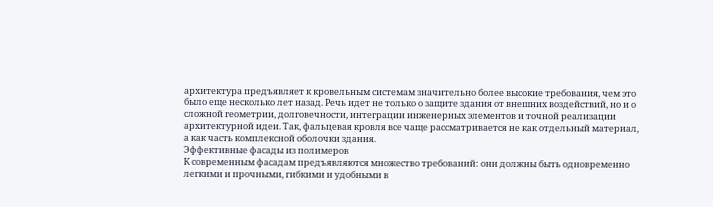архитектура предъявляет к кровельным системам значительно более высокие требования, чем это было еще несколько лет назад. Речь идет не только о защите здания от внешних воздействий, но и о сложной геометрии, долговечности, интеграции инженерных элементов и точной реализации архитектурной идеи. Так, фальцевая кровля все чаще рассматривается не как отдельный материал, а как часть комплексной оболочки здания.
Эффективные фасады из полимеров
К современным фасадам предъявляются множество требований: они должны быть одновременно легкими и прочными, гибкими и удобными в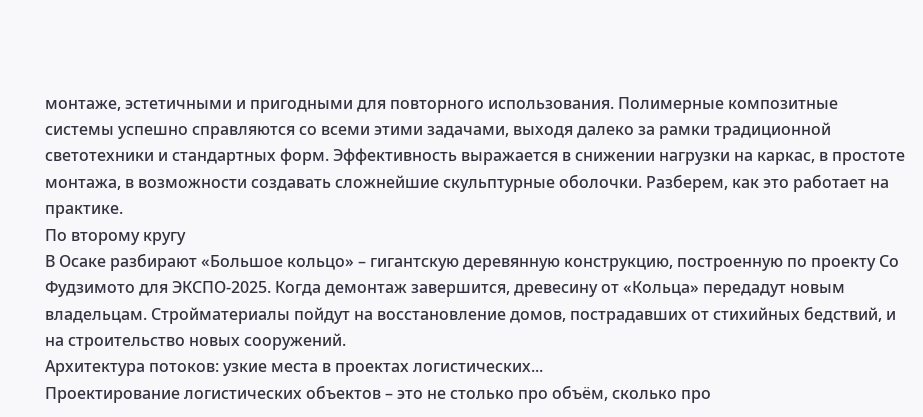монтаже, эстетичными и пригодными для повторного использования. Полимерные композитные системы успешно справляются со всеми этими задачами, выходя далеко за рамки традиционной светотехники и стандартных форм. Эффективность выражается в снижении нагрузки на каркас, в простоте монтажа, в возможности создавать сложнейшие скульптурные оболочки. Разберем, как это работает на практике.
По второму кругу
В Осаке разбирают «Большое кольцо» – гигантскую деревянную конструкцию, построенную по проекту Со Фудзимото для ЭКСПО-2025. Когда демонтаж завершится, древесину от «Кольца» передадут новым владельцам. Стройматериалы пойдут на восстановление домов, пострадавших от стихийных бедствий, и на строительство новых сооружений.
Архитектура потоков: узкие места в проектах логистических...
Проектирование логистических объектов – это не столько про объём, сколько про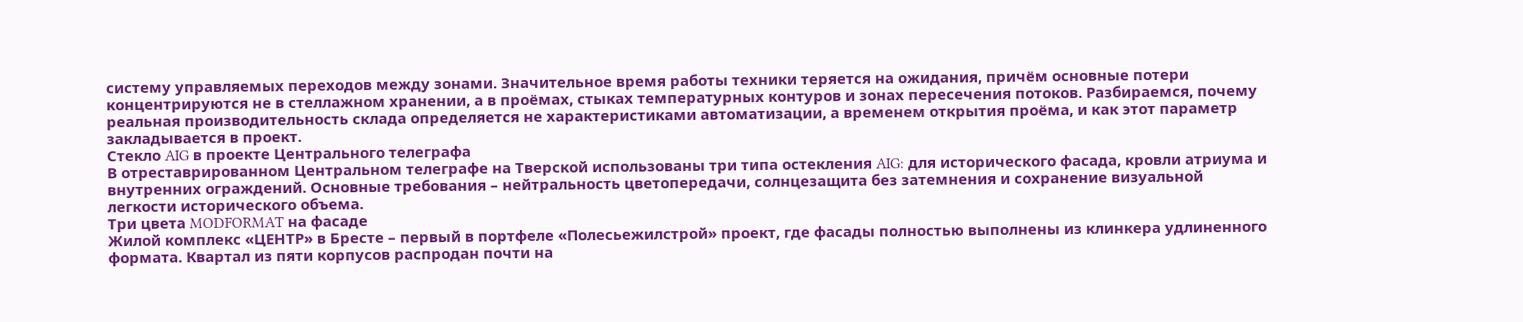систему управляемых переходов между зонами. Значительное время работы техники теряется на ожидания, причём основные потери концентрируются не в стеллажном хранении, а в проёмах, стыках температурных контуров и зонах пересечения потоков. Разбираемся, почему реальная производительность склада определяется не характеристиками автоматизации, а временем открытия проёма, и как этот параметр закладывается в проект.
Стекло AIG в проекте Центрального телеграфа
В отреставрированном Центральном телеграфе на Тверской использованы три типа остекления AIG: для исторического фасада, кровли атриума и внутренних ограждений. Основные требования – нейтральность цветопередачи, солнцезащита без затемнения и сохранение визуальной легкости исторического объема.
Три цвета MODFORMAT на фасаде
Жилой комплекс «ЦЕНТР» в Бресте – первый в портфеле «Полесьежилстрой» проект, где фасады полностью выполнены из клинкера удлиненного формата. Квартал из пяти корпусов распродан почти на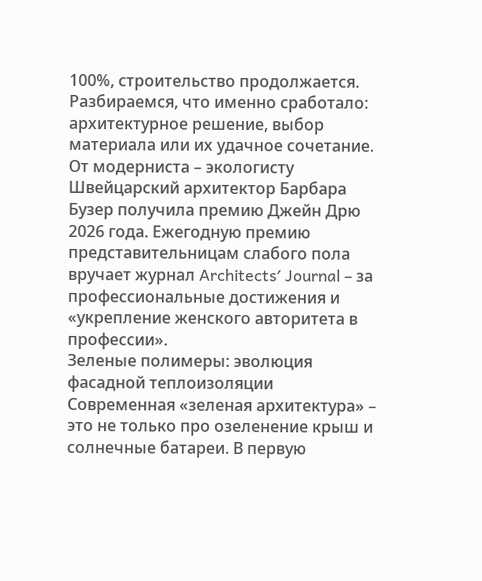100%, строительство продолжается. Разбираемся, что именно сработало: архитектурное решение, выбор материала или их удачное сочетание.
От модерниста – экологисту
Швейцарский архитектор Барбара Бузер получила премию Джейн Дрю 2026 года. Ежегодную премию представительницам слабого пола вручает журнал Architects′ Journal – за профессиональные достижения и «укрепление женского авторитета в профессии».
Зеленые полимеры: эволюция фасадной теплоизоляции
Современная «зеленая архитектура» – это не только про озеленение крыш и солнечные батареи. В первую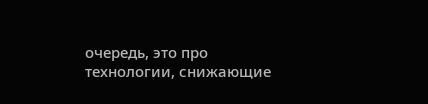очередь, это про технологии, снижающие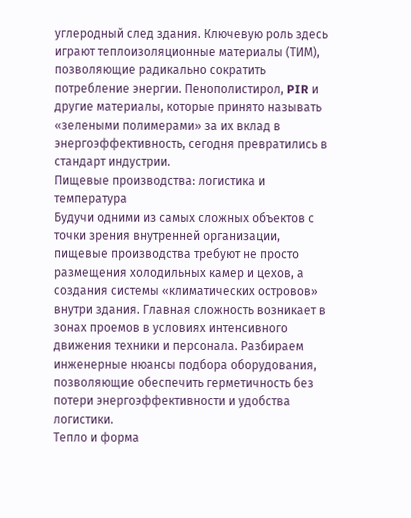углеродный след здания. Ключевую роль здесь играют теплоизоляционные материалы (ТИМ), позволяющие радикально сократить потребление энергии. Пенополистирол, PIR и другие материалы, которые принято называть «зелеными полимерами» за их вклад в энергоэффективность, сегодня превратились в стандарт индустрии.
Пищевые производства: логистика и температура
Будучи одними из самых сложных объектов с точки зрения внутренней организации, пищевые производства требуют не просто размещения холодильных камер и цехов, а создания системы «климатических островов» внутри здания. Главная сложность возникает в зонах проемов в условиях интенсивного движения техники и персонала. Разбираем инженерные нюансы подбора оборудования, позволяющие обеспечить герметичность без потери энергоэффективности и удобства логистики.
Тепло и форма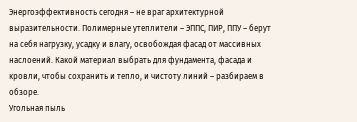Энергоэффективность сегодня – не враг архитектурной выразительности. Полимерные утеплители – ЭППС, ПИР, ППУ – берут на себя нагрузку, усадку и влагу, освобождая фасад от массивных наслоений. Какой материал выбрать для фундамента, фасада и кровли, чтобы сохранить и тепло, и чистоту линий – разбираем в обзоре.
Угольная пыль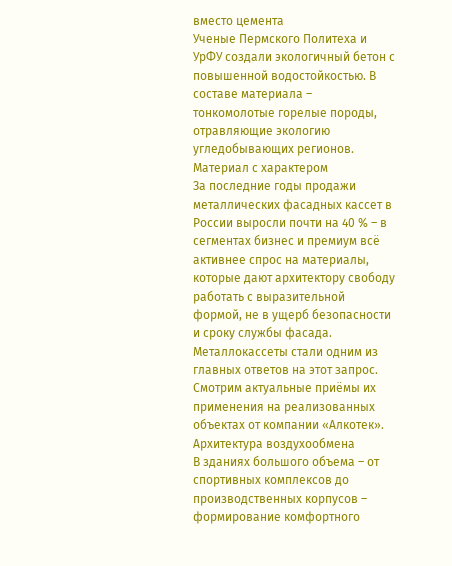вместо цемента
Ученые Пермского Политеха и УрФУ создали экологичный бетон с повышенной водостойкостью. В составе материала – тонкомолотые горелые породы, отравляющие экологию угледобывающих регионов.
Материал с характером
За последние годы продажи металлических фасадных кассет в России выросли почти на 40 % – в сегментах бизнес и премиум всё активнее спрос на материалы, которые дают архитектору свободу работать с выразительной формой, не в ущерб безопасности и сроку службы фасада. Металлокассеты стали одним из главных ответов на этот запрос. Смотрим актуальные приёмы их применения на реализованных объектах от компании «Алкотек».
Архитектура воздухообмена
В зданиях большого объема – от спортивных комплексов до производственных корпусов – формирование комфортного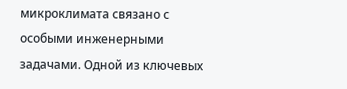микроклимата связано с особыми инженерными задачами. Одной из ключевых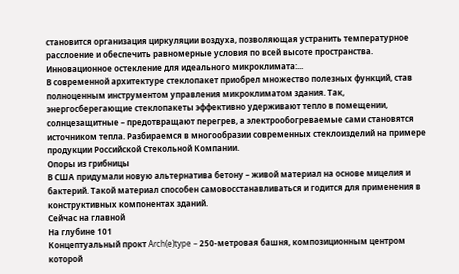становится организация циркуляции воздуха, позволяющая устранить температурное расслоение и обеспечить равномерные условия по всей высоте пространства.
Инновационное остекление для идеального микроклимата:...
В современной архитектуре стеклопакет приобрел множество полезных функций, став полноценным инструментом управления микроклиматом здания. Так, энергосберегающие стеклопакеты эффективно удерживают тепло в помещении, солнцезащитные – предотвращают перегрев, а электрообогреваемые сами становятся источником тепла. Разбираемся в многообразии современных стеклоизделий на примере продукции Российской Стекольной Компании.
Опоры из грибницы
В США придумали новую альтернатива бетону – живой материал на основе мицелия и бактерий. Такой материал способен самовосстанавливаться и годится для применения в конструктивных компонентах зданий.
Сейчас на главной
На глубине 101
Концептуальный прокт Arch(e)type – 250-метровая башня, композиционным центром которой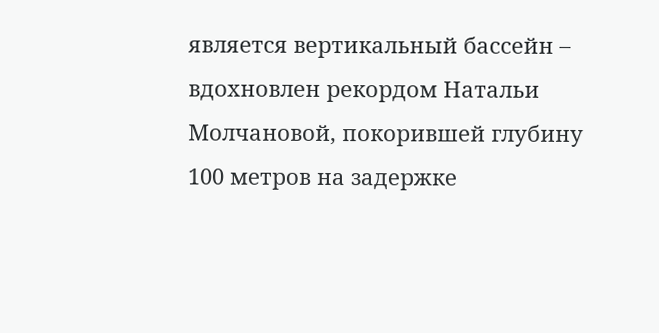является вертикальный бассейн – вдохновлен рекордом Натальи Молчановой, покорившей глубину 100 метров на задержке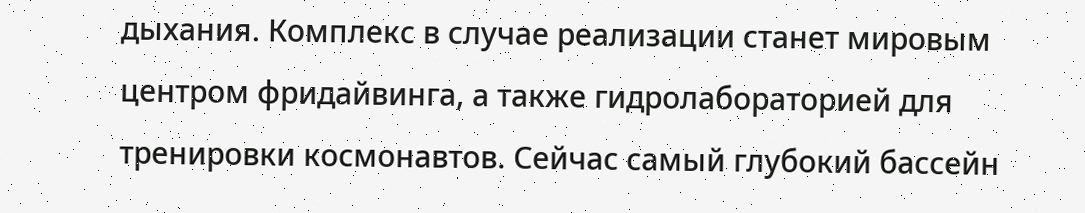дыхания. Комплекс в случае реализации станет мировым центром фридайвинга, а также гидролабораторией для тренировки космонавтов. Сейчас самый глубокий бассейн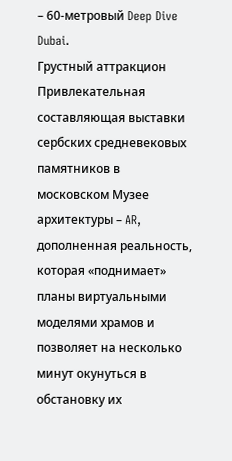– 60-метровый Deep Dive Dubai.
Грустный аттракцион
Привлекательная составляющая выставки сербских средневековых памятников в московском Музее архитектуры – AR, дополненная реальность, которая «поднимает» планы виртуальными моделями храмов и позволяет на несколько минут окунуться в обстановку их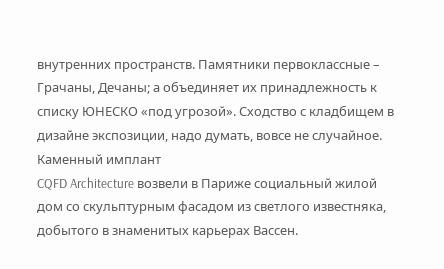внутренних пространств. Памятники первоклассные – Грачаны, Дечаны; а объединяет их принадлежность к списку ЮНЕСКО «под угрозой». Сходство с кладбищем в дизайне экспозиции, надо думать, вовсе не случайное.
Каменный имплант
CQFD Architecture возвели в Париже социальный жилой дом со скульптурным фасадом из светлого известняка, добытого в знаменитых карьерах Вассен.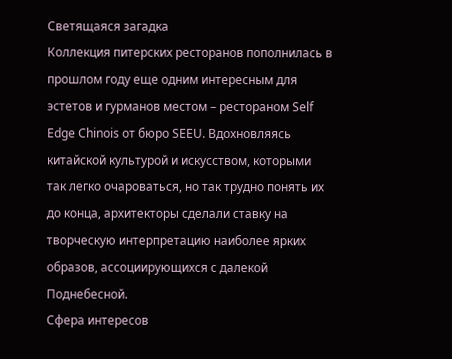Светящаяся загадка
Коллекция питерских ресторанов пополнилась в прошлом году еще одним интересным для эстетов и гурманов местом – рестораном Self Edge Chinois от бюро SEEU. Вдохновляясь китайской культурой и искусством, которыми так легко очароваться, но так трудно понять их до конца, архитекторы сделали ставку на творческую интерпретацию наиболее ярких образов, ассоциирующихся с далекой Поднебесной.
Сфера интересов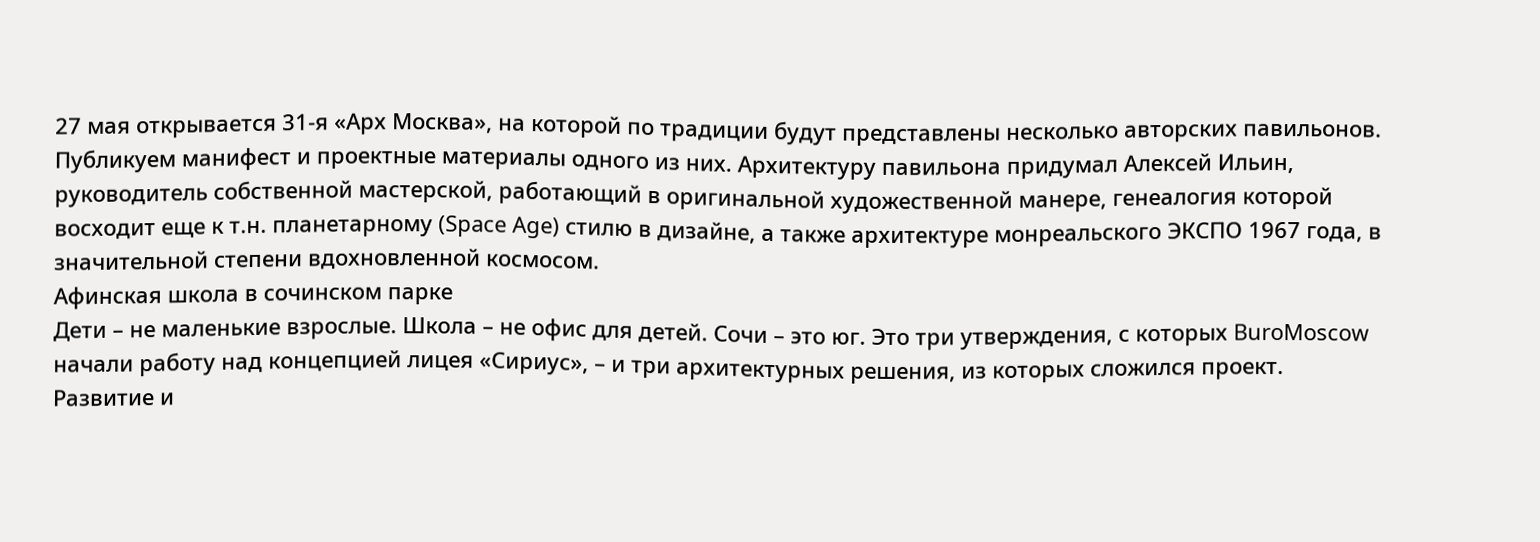27 мая открывается 31-я «Арх Москва», на которой по традиции будут представлены несколько авторских павильонов. Публикуем манифест и проектные материалы одного из них. Архитектуру павильона придумал Алексей Ильин, руководитель собственной мастерской, работающий в оригинальной художественной манере, генеалогия которой восходит еще к т.н. планетарному (Space Age) стилю в дизайне, а также архитектуре монреальского ЭКСПО 1967 года, в значительной степени вдохновленной космосом.
Афинская школа в сочинском парке
Дети – не маленькие взрослые. Школа – не офис для детей. Сочи – это юг. Это три утверждения, с которых BuroMoscow начали работу над концепцией лицея «Сириус», – и три архитектурных решения, из которых сложился проект.
Развитие и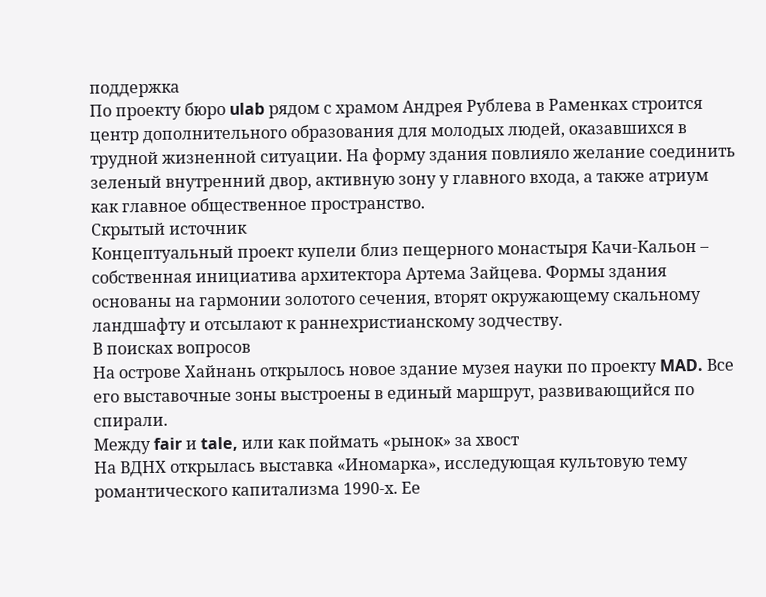поддержка
По проекту бюро ulab рядом с храмом Андрея Рублева в Раменках строится центр дополнительного образования для молодых людей, оказавшихся в трудной жизненной ситуации. На форму здания повлияло желание соединить зеленый внутренний двор, активную зону у главного входа, а также атриум как главное общественное пространство.
Скрытый источник
Концептуальный проект купели близ пещерного монастыря Качи-Кальон – собственная инициатива архитектора Артема Зайцева. Формы здания основаны на гармонии золотого сечения, вторят окружающему скальному ландшафту и отсылают к раннехристианскому зодчеству.
В поисках вопросов
На острове Хайнань открылось новое здание музея науки по проекту MAD. Все его выставочные зоны выстроены в единый маршрут, развивающийся по спирали.
Между fair и tale, или как поймать «рынок» за хвост
На ВДНХ открылась выставка «Иномарка», исследующая культовую тему романтического капитализма 1990-х. Ее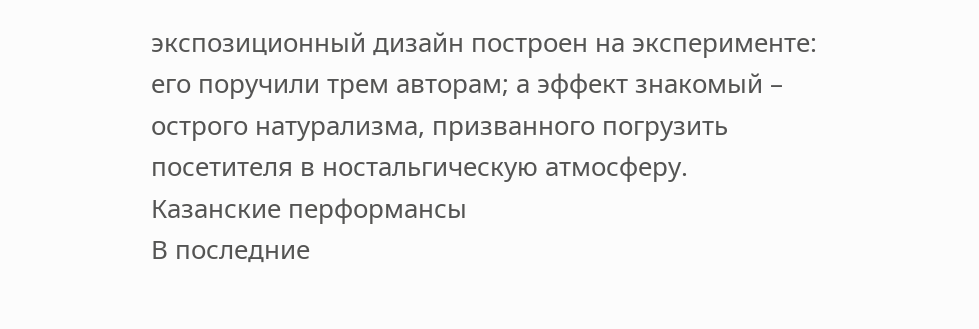экспозиционный дизайн построен на эксперименте: его поручили трем авторам; а эффект знакомый – острого натурализма, призванного погрузить посетителя в ностальгическую атмосферу.
Казанские перформансы
В последние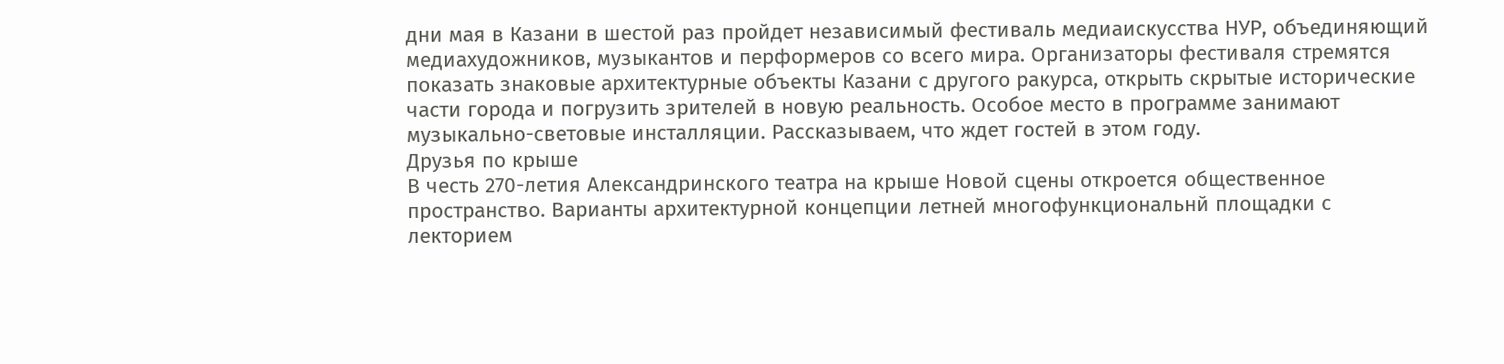дни мая в Казани в шестой раз пройдет независимый фестиваль медиаискусства НУР, объединяющий медиахудожников, музыкантов и перформеров со всего мира. Организаторы фестиваля стремятся показать знаковые архитектурные объекты Казани с другого ракурса, открыть скрытые исторические части города и погрузить зрителей в новую реальность. Особое место в программе занимают музыкально-световые инсталляции. Рассказываем, что ждет гостей в этом году.
Друзья по крыше
В честь 270-летия Александринского театра на крыше Новой сцены откроется общественное пространство. Варианты архитектурной концепции летней многофункциональнй площадки с лекторием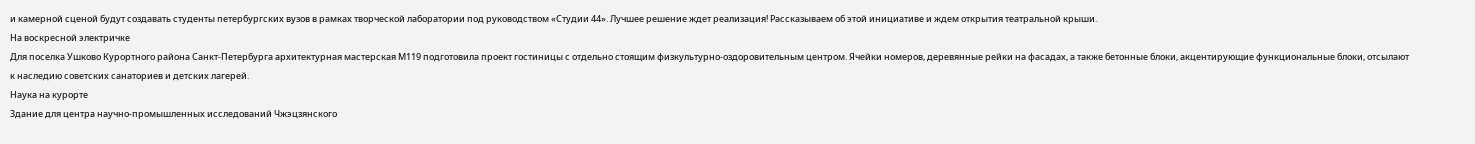и камерной сценой будут создавать студенты петербургских вузов в рамках творческой лаборатории под руководством «Студии 44». Лучшее решение ждет реализация! Рассказываем об этой инициативе и ждем открытия театральной крыши.
На воскресной электричке
Для поселка Ушково Курортного района Санкт-Петербурга архитектурная мастерская М119 подготовила проект гостиницы с отдельно стоящим физкультурно-оздоровительным центром. Ячейки номеров, деревянные рейки на фасадах, а также бетонные блоки, акцентирующие функциональные блоки, отсылают к наследию советских санаториев и детских лагерей.
Наука на курорте
Здание для центра научно-промышленных исследований Чжэцзянского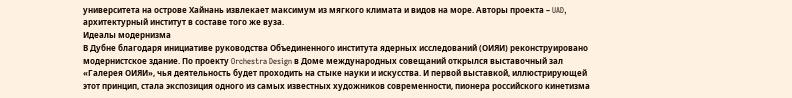университета на острове Хайнань извлекает максимум из мягкого климата и видов на море. Авторы проекта – UAD, архитектурный институт в составе того же вуза.
Идеалы модернизма
В Дубне благодаря инициативе руководства Объединенного института ядерных исследований (ОИЯИ) реконструировано модернистское здание. По проекту Orchestra Design в Доме международных совещаний открылся выставочный зал «Галерея ОИЯИ», чья деятельность будет проходить на стыке науки и искусства. И первой выставкой, иллюстрирующей этот принцип, стала экспозиция одного из самых известных художников современности, пионера российского кинетизма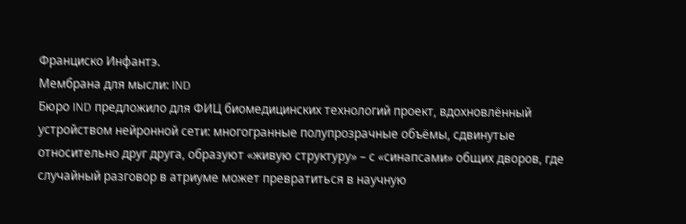Франциско Инфантэ.
Мембрана для мысли: IND
Бюро IND предложило для ФИЦ биомедицинских технологий проект, вдохновлённый устройством нейронной сети: многогранные полупрозрачные объёмы, сдвинутые относительно друг друга, образуют «живую структуру» – с «синапсами» общих дворов, где случайный разговор в атриуме может превратиться в научную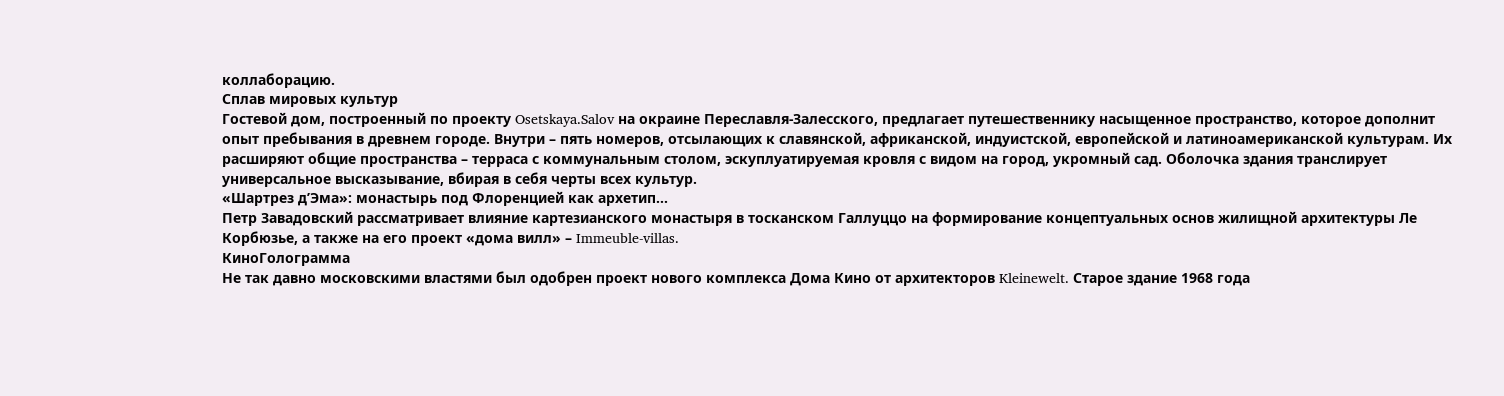коллаборацию.
Сплав мировых культур
Гостевой дом, построенный по проекту Osetskaya.Salov на окраине Переславля-Залесского, предлагает путешественнику насыщенное пространство, которое дополнит опыт пребывания в древнем городе. Внутри – пять номеров, отсылающих к славянской, африканской, индуистской, европейской и латиноамериканской культурам. Их расширяют общие пространства – терраса с коммунальным столом, эскуплуатируемая кровля с видом на город, укромный сад. Оболочка здания транслирует универсальное высказывание, вбирая в себя черты всех культур.
«Шартрез д’Эма»: монастырь под Флоренцией как архетип...
Петр Завадовский рассматривает влияние картезианского монастыря в тосканском Галлуццо на формирование концептуальных основ жилищной архитектуры Ле Корбюзье, а также на его проект «дома вилл» – Immeuble-villas.
КиноГолограмма
Не так давно московскими властями был одобрен проект нового комплекса Дома Кино от архитекторов Kleinewelt. Старое здание 1968 года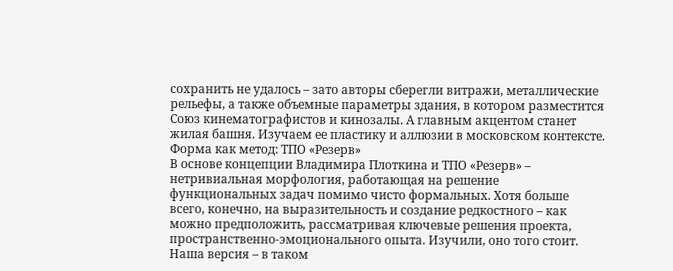сохранить не удалось – зато авторы сберегли витражи, металлические рельефы, а также объемные параметры здания, в котором разместится Союз кинематографистов и кинозалы. А главным акцентом станет жилая башня. Изучаем ее пластику и аллюзии в московском контексте.
Форма как метод: ТПО «Резерв»
В основе концепции Владимира Плоткина и ТПО «Резерв» – нетривиальная морфология, работающая на решение функциональных задач помимо чисто формальных. Хотя больше всего, конечно, на выразительность и создание редкостного – как можно предположить, рассматривая ключевые решения проекта, пространственно-эмоционального опыта. Изучили, оно того стоит. Наша версия – в таком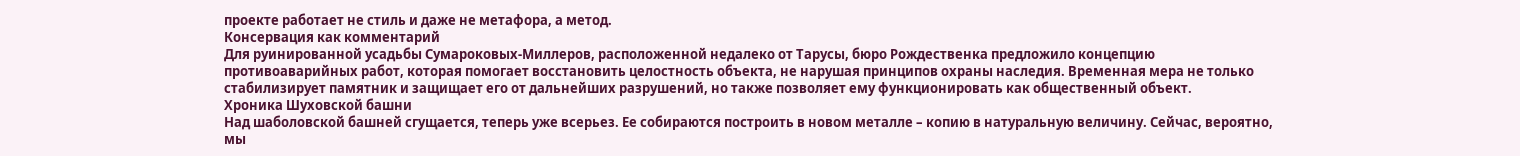проекте работает не стиль и даже не метафора, а метод.
Консервация как комментарий
Для руинированной усадьбы Сумароковых-Миллеров, расположенной недалеко от Тарусы, бюро Рождественка предложило концепцию противоаварийных работ, которая помогает восстановить целостность объекта, не нарушая принципов охраны наследия. Временная мера не только стабилизирует памятник и защищает его от дальнейших разрушений, но также позволяет ему функционировать как общественный объект.
Хроника Шуховской башни
Над шаболовской башней сгущается, теперь уже всерьез. Ее собираются построить в новом металле – копию в натуральную величину. Сейчас, вероятно, мы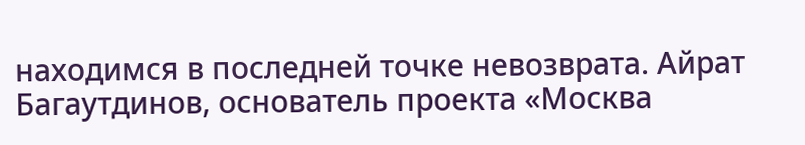находимся в последней точке невозврата. Айрат Багаутдинов, основатель проекта «Москва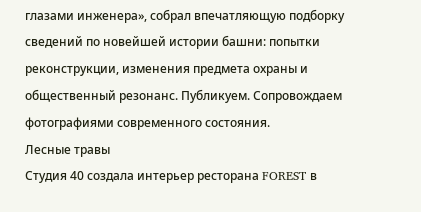глазами инженера», собрал впечатляющую подборку сведений по новейшей истории башни: попытки реконструкции, изменения предмета охраны и общественный резонанс. Публикуем. Сопровождаем фотографиями современного состояния.
Лесные травы
Студия 40 создала интерьер ресторана FOREST в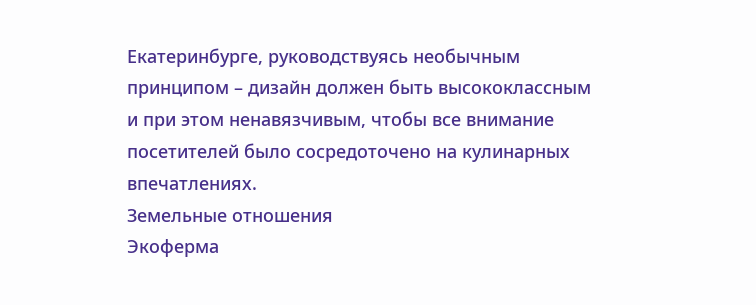Екатеринбурге, руководствуясь необычным принципом – дизайн должен быть высококлассным и при этом ненавязчивым, чтобы все внимание посетителей было сосредоточено на кулинарных впечатлениях.
Земельные отношения
Экоферма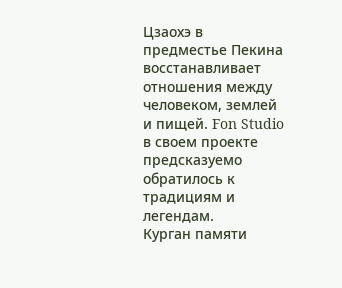Цзаохэ в предместье Пекина восстанавливает отношения между человеком, землей и пищей. Fon Studio в своем проекте предсказуемо обратилось к традициям и легендам.
Курган памяти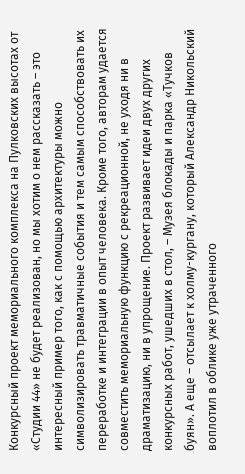Конкурсный проект мемориального комплекса на Пулковских высотах от «Студии 44» не будет реализован, но мы хотим о нем рассказать – это интересный пример того, как с помощью архитектуры можно символизировать травматичные события и тем самым способствовать их переработке и интеграции в опыт человека. Кроме того, авторам удается совместить мемориальную функцию с рекреационной, не уходя ни в драматизацию, ни в упрощение. Проект развивает идеи двух других конкурсных работ, ушедших в стол, – Музея блокады и парка «Тучков буян». А еще – отсылает к холму-кургану, который Александр Никольский воплотил в облике уже утраченного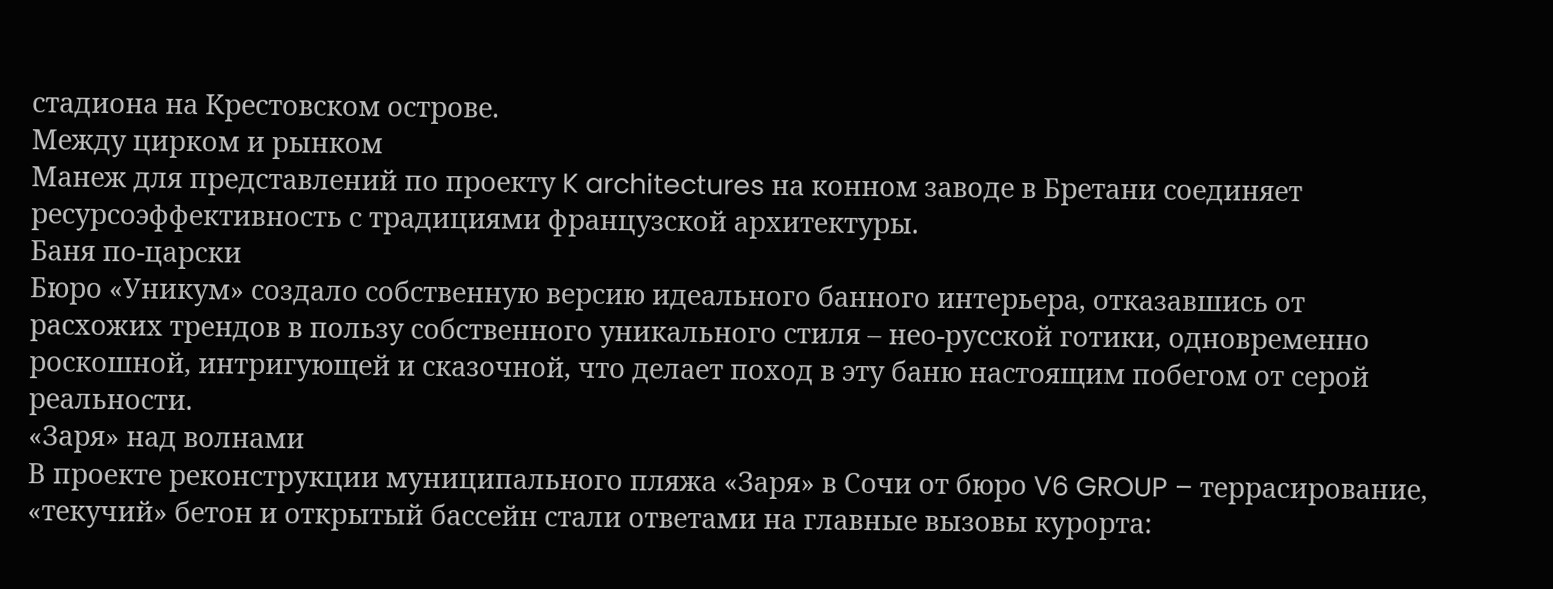стадиона на Крестовском острове.
Между цирком и рынком
Манеж для представлений по проекту K architectures на конном заводе в Бретани соединяет ресурсоэффективность с традициями французской архитектуры.
Баня по-царски
Бюро «Уникум» создало собственную версию идеального банного интерьера, отказавшись от расхожих трендов в пользу собственного уникального стиля – нео-русской готики, одновременно роскошной, интригующей и сказочной, что делает поход в эту баню настоящим побегом от серой реальности.
«Заря» над волнами
В проекте реконструкции муниципального пляжа «Заря» в Сочи от бюро V6 GROUP – террасирование, «текучий» бетон и открытый бассейн стали ответами на главные вызовы курорта: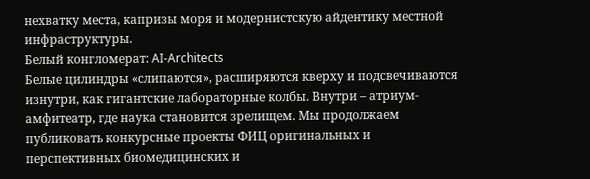нехватку места, капризы моря и модернистскую айдентику местной инфраструктуры.
Белый конгломерат: AI-Architects
Белые цилиндры «слипаются», расширяются кверху и подсвечиваются изнутри, как гигантские лабораторные колбы. Внутри – атриум-амфитеатр, где наука становится зрелищем. Мы продолжаем публиковать конкурсные проекты ФИЦ оригинальных и перспективных биомедицинских и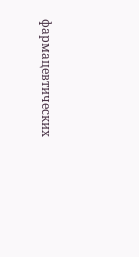фармацевтических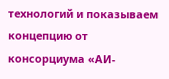технологий и показываем концепцию от консорциума «АИ-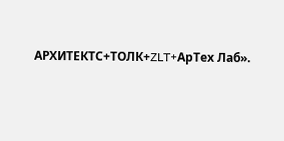АРХИТЕКТС+ТОЛК+ZLT+АрТех Лаб».